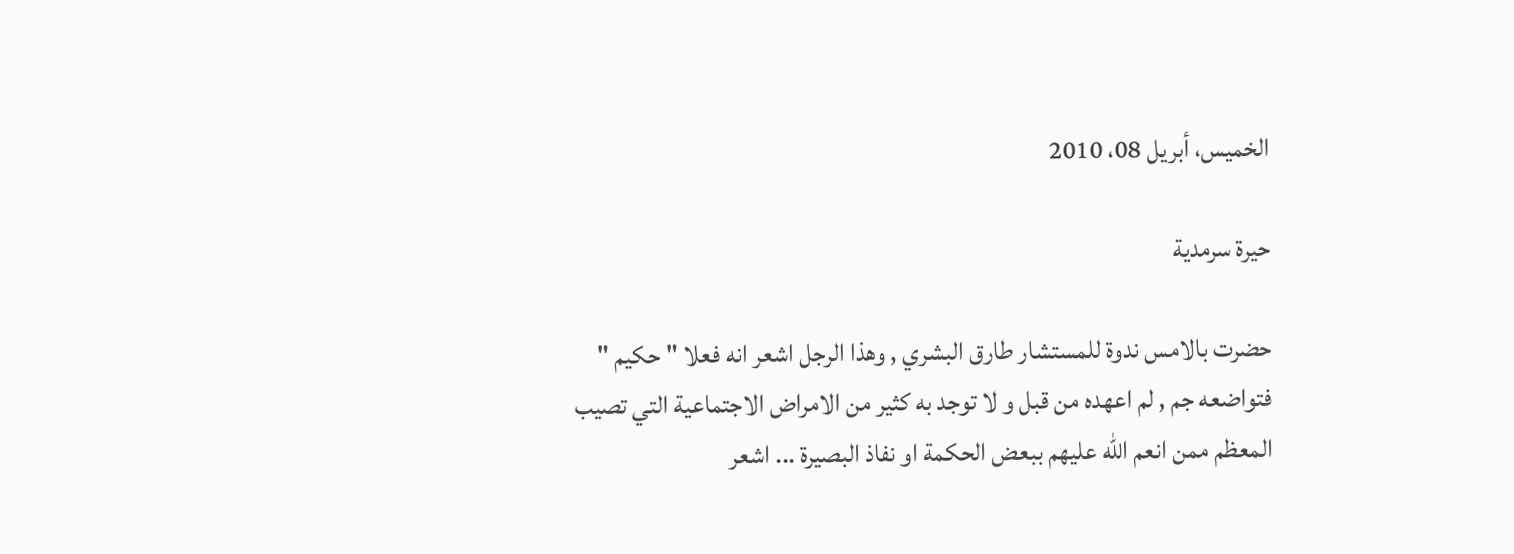الخميس، أبريل 08، 2010

حيرة سرمدية

حضرت بالامس ندوة للمستشار طارق البشري , وهذا الرجل اشعر انه فعلا " حكيم " فتواضعه جم , لم اعهده من قبل و لا توجد به كثير من الامراض الاجتماعية التي تصيب المعظم ممن انعم الله عليهم ببعض الحكمة او نفاذ البصيرة ... اشعر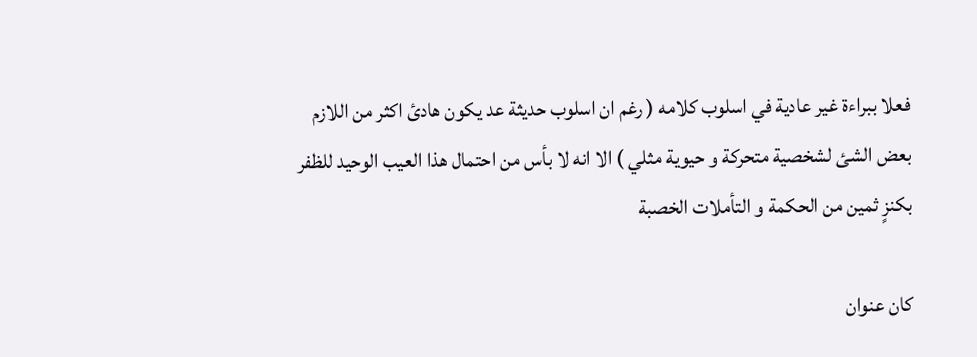فعلا ببراءة غير عادية في اسلوب كلامه ( رغم ان اسلوب حديثة عد يكون هادئ اكثر من اللازم بعض الشئ لشخصية متحركة و حيوية مثلي ) الا انه لا بأس من احتمال هذا العيب الوحيد للظفر بكنزٍ ثمين من الحكمة و التأملات الخصبة

كان عنوان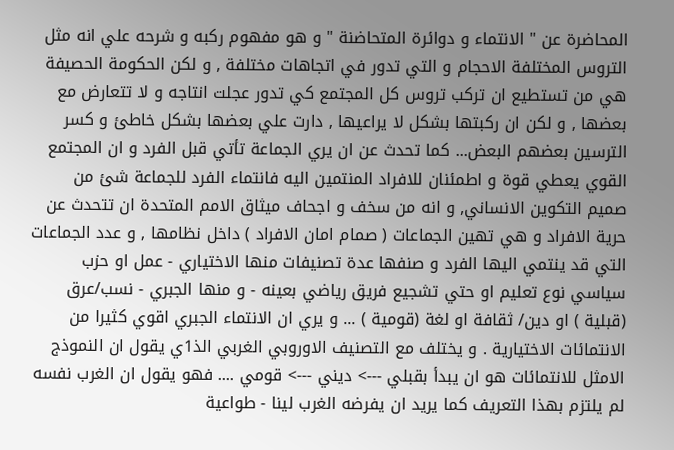المحاضرة عن " الانتماء و دوائرة المتحاضنة " و هو مفهوم ركبه و شرحه علي انه مثل التروس المختلفة الاحجام و التي تدور في اتجاهات مختلفة , و لكن الحكومة الحصيفة هي من تستطيع ان تركب تروس كل المجتمع كي تدور عجلت انتاجه و لا تتعارض مع بعضها , و لكن ان ركبتها بشكل لا يراعيها , دارت علي بعضها بشكل خاطئ و كسر الترسين بعضهم البعض... كما تحدث عن ان يري الجماعة تأتي قبل الفرد و ان المجتمع القوي يعطي قوة و اطمئنان للافراد المنتمين اليه فانتماء الفرد للجماعة شئ من صميم التكوين الانساني, و انه من سخف و اجحاف ميثاق الامم المتحدة ان تتحدث عن حرية الافراد و هي تهين الجماعات ( صمام امان الافراد ) داخل نظامها , و عدد الجماعات التي قد ينتمي اليها الفرد و صنفها عدة تصنيفات منها الاختياري - عمل او حزب سياسي نوع تعليم او حتي تشجيع فريق رياضي بعينه - و منها الجبري - نسب/عرق (قبلية ) او دين/ ثقافة او لغة (قومية ) ... و يري ان الانتماء الجبري اقوي كثيرا من الانتمائات الاختيارية . و يختلف مع التصنيف الاوروبي الغربي الذ1ي يقول ان النموذج الامثل للانتمائات هو ان يبدأ بقبلي ---> ديني ---> قومي .... فهو يقول ان الغرب نفسه لم يلتزم بهذا التعريف كما يريد ان يفرضه الغرب لينا - طواعية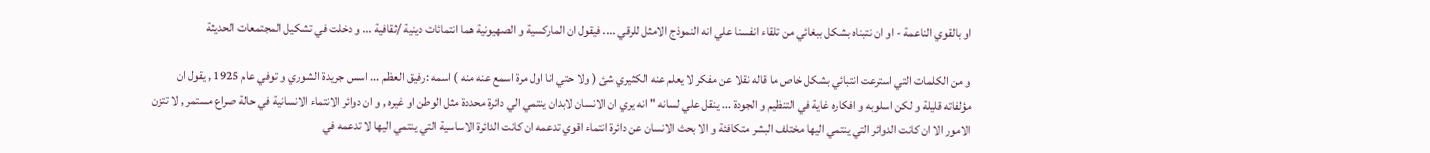او بالقوي الناعمة - او ان نتبناه بشكل ببغائي من تلقاء انفسنا علي انه النموذج الامثل للرقي .... فيقول ان الماركسية و الصهيونية هما انتمائات دينية /ثقافية ... و دخلت في تشكيل المجتمعات الحديثة

و من الكلمات التي استرعت انتبائي بشكل خاص ما قاله نقلا عن مفكر لا يعلم عنه الكثيري شئ ( ولا حتي انا اول مرة اسمع عنه منه ) اسمه :رفيق العظم ... اسس جريدة الشوري و توفي عام 1925 , يقول ان مؤلفاته قليلة و لكن اسلوبه و افكاره غاية في التنظيم و الجودة ... ينقل علي لسانه " انه يري ان الانسان لابدان ينتمي الي دائرة محددة مثل الوطن او غيره , و ان دوائر الانتماء الانسانية في حالة صراع مستمر , لا تتزن الامور الا ان كانت الدوائر التي ينتمي اليها مختلف البشر متكافئة و الا بحث الانسان عن دائرة انتماء اقوي تدعمه ان كانت الدائرة الاساسية التي ينتمي اليها لا تدعمه في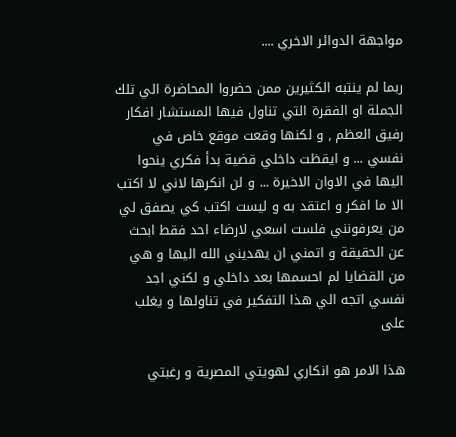مواجهة الدوائر الاخري ....

ربما لم ينتبه الكثيرين ممن حضروا المحاضرة الي تلك الجملة او الفقرة التي تناول فيها المستشار افكار رفيق العظم , و لكنها وقعت موقع خاص في نفسي ... و ايقظت داخلي قضية بدأ فكري ينحوا اليها في الاوان الاخيرة ... و لن انكرها لاني لا اكتب الا ما افكر و اعتقد به و ليست اكتب كي يصفق لي من يعرفونني فلست اسعي لارضاء احد فقط ابحث عن الحقيقة و اتمني ان يهديني الله اليها و هي من القضايا لم احسمها بعد داخلي و لكني اجد نفسي اتجه الي هذا التفكير في تناولها و يغلب على

هذا الامر هو انكاري لهويتي المصرية و رغبتي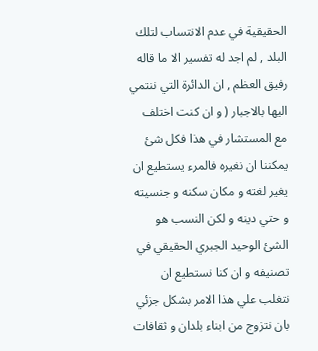الحقيقية في عدم الانتساب لتلك البلد , لم اجد له تفسير الا ما قاله رفيق العظم , ان الدائرة التي ننتمي اليها بالاجبار ( و ان كنت اختلف مع المستشار في هذا فكل شئ يمكننا ان نغيره فالمرء يستطيع ان يغير لغته و مكان سكنه و جنسيته و حتي دينه و لكن النسب هو الشئ الوحيد الجبري الحقيقي في تصنيفه و ان كنا نستطيع ان نتغلب علي هذا الامر بشكل جزئي بان نتزوج من ابناء بلدان و ثقافات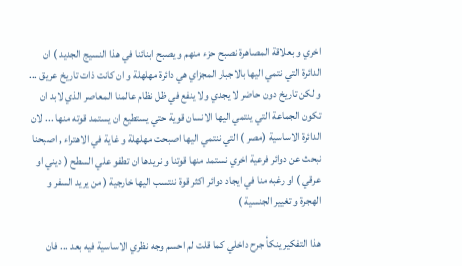اخري و بعلاقة المصاهرة نصبح حزء منهم و يصبح ابنائنا في هذا النسيج الجديد ) ان الدائرة التي نتمي اليها بالاجبار المجزاي هي دائرة مهلهلة و ان كانت ذات تاريخ عريق ... و لكن تاريخ دون حاضر لا يجدي ولا ينفع في ظل نظام عالمنا المعاصر الذي لابد ان تكون الجماعة التي ينتمي اليها الانسان قوية حتي يستطيع ان يستمد قوته منها ... لان الدائرة الاساسية (مصر ) التي ننتمي اليها اصبحت مهلهلة و غاية في الاهتراء , اصبحنا نبحث عن دوائر فرعية اخري نستمد منها قوتنا و نريدها ان تطفو علي السطح ( ديني او عرقي ) او رغبه منا في ايجاد دوائر اكثر قوة ننتسب اليها خارجية ( من يريد السفر و الهجرة و تغيير الجنسية )

هذا التفكير ينكأ جرح داخلي كما قلت لم احسم وجه نظري الاساسية فيه بعد ... فان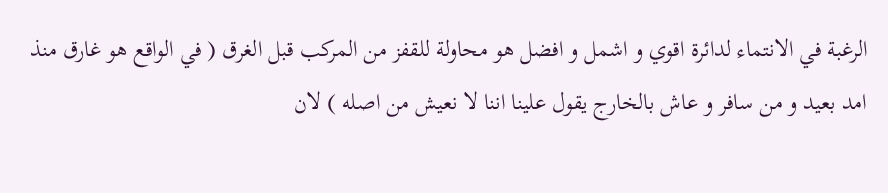الرغبة في الانتماء لدائرة اقوي و اشمل و افضل هو محاولة للقفز من المركب قبل الغرق ( في الواقع هو غارق منذ امد بعيد و من سافر و عاش بالخارج يقول علينا اننا لا نعيش من اصله ) لان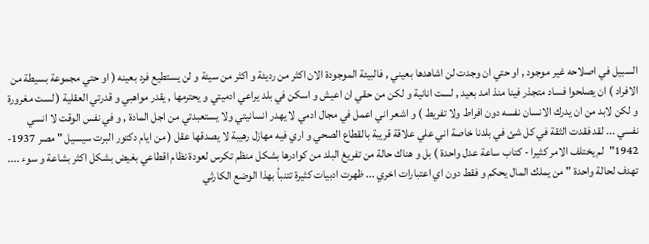السبيل في اصلاحه غير موجود , او حتي ان وجدت لن اشاهدها بعيني , فالبيئة الموجودة الان اكثر من رديئة و اكثر من سيئة و لن يستطيع فرد بعينه ( او حتي مجموعة بسيطة من الافراد ) ان يصلحوا فساد متجذر فينا منذ امد بعيد , لست انانية و لكن من حقي ان اعيش و اسكن في بلد يراعي ادميتي و يحترمها , يقدر مواهبي و قدرتي العقلية ( لست مغرورة و لكن لابد من ان يدرك الانسان نفسه دون افراط ولا تفريط ) و اشعر اني اعمل في مجال ادمي لا يهدر انسانيتي ولا يستعبدتي من اجل المادة , و في نفس الوقت لا انسي نفسي ... لقد فقدت الثقة في كل شئ في بلدنا خاصة اني علي علاقة قريبة بالقطاع الصحي و اري فيه مهازل رهيبة لا يصدقها عقل ( من ايام دكتور البرت سيسيل " مصر 1937- 1942"لم يختلف الامر كثيرا - كتاب ساعة عدل واحدة ) بل و هناك حالة من تفريغ البلد من كوادرها بشكل منظم تكرس لعودة نظام اقطاعي بغيض بشكل اكثر بشاعة و سوء .... تهدف لحالة واحدة " من يملك المال يحكم و فقط دون اي اعتبارات اخري ... ظهرت ادبيات كثيرة تتنبأ بهذا الوضع الكارثي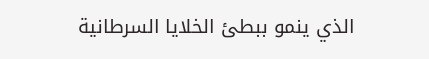الذي ينمو ببطئ الخلايا السرطانية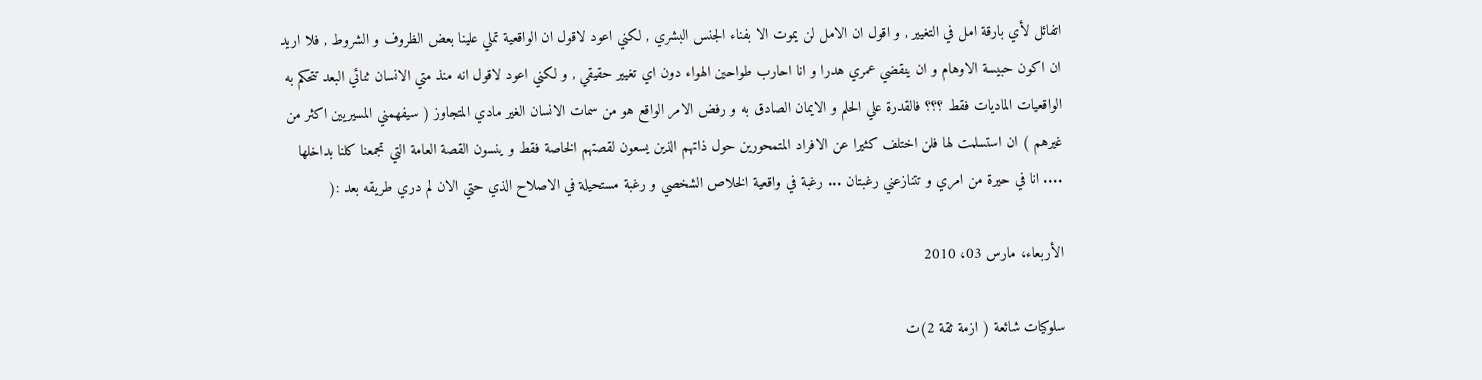اتفائل لأي بارقة امل في التغيير , و اقول ان الامل لن يموت الا بفناء الجنس البشري , لكني اعود لاقول ان الواقعية تملي علينا بعض الظروف و الشروط , فلا اريد ان اكون حبيسة الاوهام و ان ينقضي عمري هدرا و انا احارب طواحين الهواء دون اي تغيير حقيقي , و لكني اعود لاقول انه منذ متي الانسان ثنائي البعد تتحكم به الواقعيات الماديات فقط ؟؟؟ فالقدرة علي الحلم و الايمان الصادق به و رفض الامر الواقع هو من سمات الانسان الغير مادي المتجاوز ( سيفهمني المسيريين اكثر من غيرهم ) ان استسلمت لها فلن اختلف كثيرا عن الافراد المتمحورين حول ذاتهم الذين يسعون لقصتهم الخاصة فقط و ينسون القصة العامة التي تجمعنا كلنا بداخلها .... انا في حيرة من امري و تتنازعني رغبتان ... رغبة في واقعية الخلاص الشخصي و رغبة مستحيلة في الاصلاح الذي حتي الان لم دري طريقه بعد :(

الأربعاء، مارس 03، 2010

سلوكيات شائعة ( ازمة ثقة 2)ت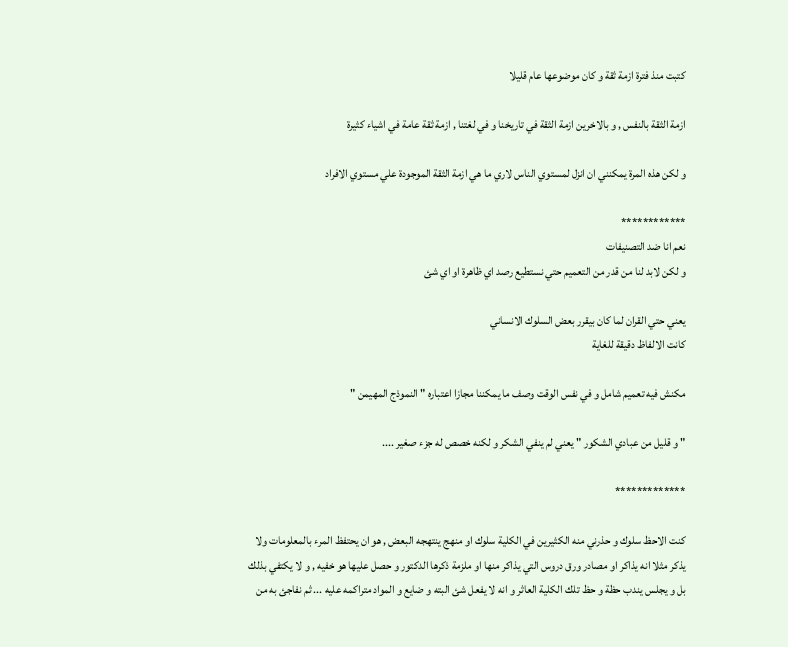كتبت منذ فترة ازمة ثقة و كان موضوعها عام قليلا

ازمة الثقة بالنفس , و بالاخرين ازمة الثقة في تاريخنا و في لغتنا , ازمة ثقة عامة في اشياء كثيرة

و لكن هذه المرة يمكنني ان انزل لمستوي الناس لاري ما هي ازمة الثقة الموجودة علي مستوي الافراد

************
نعم انا ضد التصنيفات
و لكن لابد لنا من قدر من التعميم حتي نستطيع رصد اي ظاهرة او اي شئ

يعني حتي القران لما كان بيقرر بعض السلوك الانساني
كانت الالفاظ دقيقة للغاية

مكنش فيه تعميم شامل و في نفس الوقت وصف ما يمكننا مجازا اعتباره " النموذج المهيمن "

" و قليل من عبادي الشكور " يعني لم ينفي الشكر و لكنه خصص له جزء صغير ....

*************

كنت الاحظ سلوك و حذرني منه الكثيرين في الكلية سلوك او منهج ينتهجه البعض , هو ان يحتفظ المرء بالمعلومات ولا يذكر مثلا انه يذاكر او مصادر ورق دروس التي يذاكر منها او ملزمة ذكرها الدكتور و حصل عليها هو خفيه , و لا يكتفي بذلك بل و يجلس يندب حظة و حظ تلك الكلية العاثر و انه لا يفعل شئ البته و ضايع و المواد متراكمه عليه ... ثم نفاجئ به من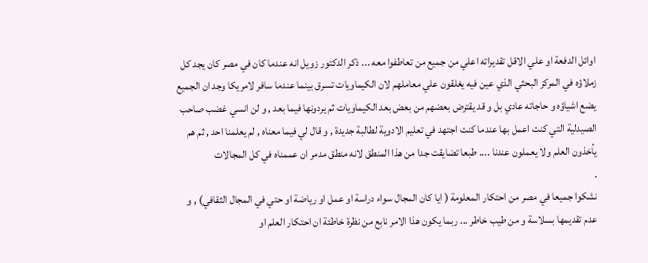اوائل الدفعة او علي الاقل تقديراته اعلي من جميع من تعاطفوا معه ... ذكر الدكتور زويل انه عندما كان في مصر كان يجد كل زملاؤه في المركز البحثي الذي عين فيه يغلقون علي معاملهم لان الكيماويات تسرق بينما عندما سافر لامريكا وجد ان الجميع يضع اشياؤه و حاجاته عادي بل و قد يقترض بعضهم من بعض بعد الكيماويات ثم يردونها فيما بعد , و لن انسي غضب صاحب الصيدلية التي كنت اعمل بها عندما كنت اجتهد في تعليم الادوية لطالبة جديدة , و قال لي فيما معناه , لم يعلمنا احد , ثم هم يأخذون العلم ولا يعملون عندنا .... طبعا تضايقت جدا من هذا المنطق لانه منطق مدمر ان عممناه في كل المجالات
.
نشكوا جميعا في مصر من احتكار المعلومة ( ايا كان المجال سواء دراسة او عمل او رياضة او حتي في المجال الثقافي) , و عدم تقديمها بسلاسة و من طيب خاطر ... ربما يكون هذا الامر نابع من نظرة خاطئة ان احتكار العلم او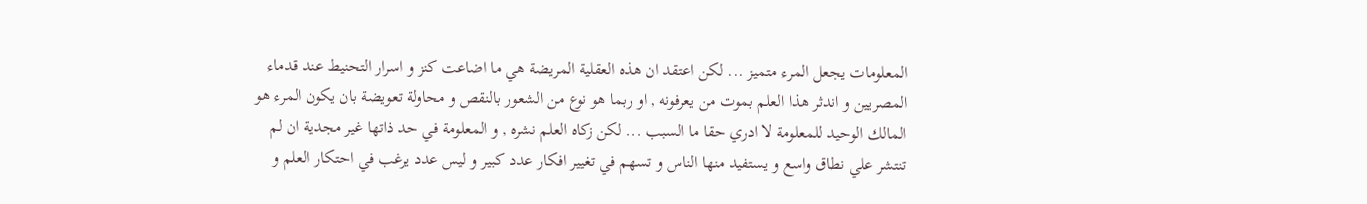المعلومات يجعل المرء متميز ... لكن اعتقد ان هذه العقلية المريضة هي ما اضاعت كنز و اسرار التحنيط عند قدماء المصريين و اندثر هذا العلم بموت من يعرفونه , او ربما هو نوع من الشعور بالنقص و محاولة تعويضة بان يكون المرء هو المالك الوحيد للمعلومة لا ادري حقا ما السبب ... لكن زكاه العلم نشره , و المعلومة في حد ذاتها غير مجدية ان لم تنتشر علي نطاق واسع و يستفيد منها الناس و تسهم في تغيير افكار عدد كبير و ليس عدد يرغب في احتكار العلم و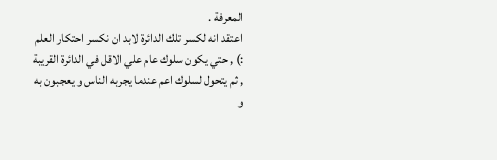المعرفة .
اعتقد انه لكسر تلك الدائرة لابد ان نكسر احتكار العلم :) , حتي يكون سلوك عام علي الاقل في الدائرة القريبة , ثم يتحول لسلوك اعم عندما يجربه الناس و يعجبون به و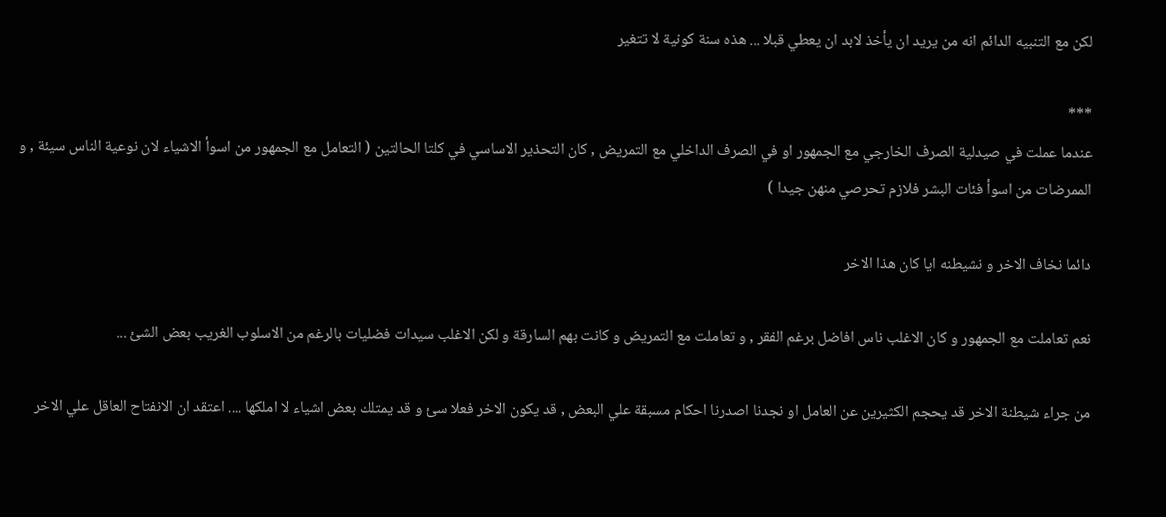لكن مع التنبيه الدائم انه من يريد ان يأخذ لابد ان يعطي قبلا ... هذه سنة كونية لا تتغير

***
عندما عملت في صيدلية الصرف الخارجي مع الجمهور او في الصرف الداخلي مع التمريض , كان التحذير الاساسي في كلتا الحالتين ( التعامل مع الجمهور من اسوأ الاشياء لان نوعية الناس سيئة , و الممرضات من اسوأ فئات البشر فلازم تحرصي منهن جيدا )

دائما نخاف الاخر و نشيطنه ايا كان هذا الاخر

نعم تعاملت مع الجمهور و كان الاغلب ناس افاضل برغم الفقر , و تعاملت مع التمريض و كانت بهم السارقة و لكن الاغلب سيدات فضليات بالرغم من الاسلوب الغريب بعض الشئ ...

من جراء شيطنة الاخر قد يحجم الكثيرين عن العامل او نجدنا اصدرنا احكام مسبقة علي البعض , قد يكون الاخر فعلا سئ و قد يمتلك بعض اشياء لا املكها .... اعتقد ان الانفتاح العاقل علي الاخر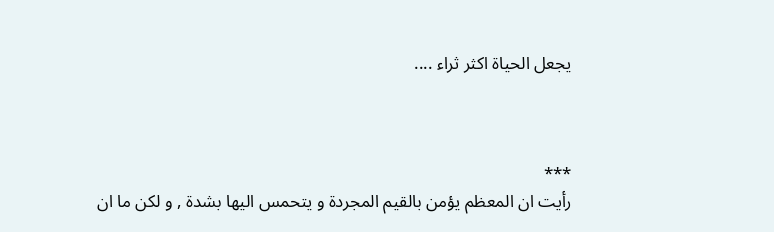يجعل الحياة اكثر ثراء ....



***
رأيت ان المعظم يؤمن بالقيم المجردة و يتحمس اليها بشدة , و لكن ما ان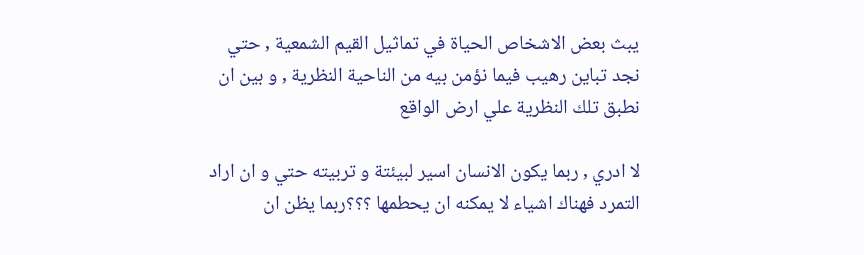يبث بعض الاشخاص الحياة في تماثيل القيم الشمعية , حتي نجد تباين رهيب فيما نؤمن بيه من الناحية النظرية , و بين ان نطبق تلك النظرية علي ارض الواقع

لا ادري , ربما يكون الانسان اسير لبيئتة و تربيته حتي و ان اراد التمرد فهناك اشياء لا يمكنه ان يحطمها ؟؟؟ربما يظن ان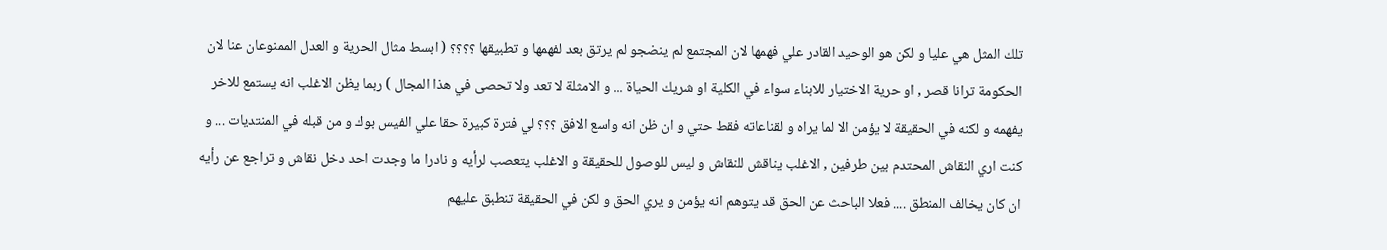تلك المثل هي عليا و لكن هو الوحيد القادر علي فهمها لان المجتمع لم ينضجو لم يرتق بعد لفهمها و تطبيقها ؟؟؟؟ ( ابسط مثال الحرية و العدل الممنوعان عنا لان الحكومة ترانا قصر , او حرية الاختيار للابناء سواء في الكلية او شريك الحياة ... و الامثلة لا تعد ولا تحصى في هذا المجال ) ربما يظن الاغلب انه يستمع للاخر يفهمه و لكنه في الحقيقة لا يؤمن الا لما يراه و لقناعاته فقط حتي و ان ظن انه واسع الافق ؟؟؟ لي فترة كبيرة حقا علي الفيس بوك و من قبله في المنتديات ... و كنت اري النقاش المحتدم بين طرفين , الاغلب يناقش للنقاش و ليس للوصول للحقيقة و الاغلب يتعصب لرأيه و نادرا ما وجدت احد دخل نقاش و تراجع عن رأيه ان كان يخالف المنطق .... فعلا الباحث عن الحق قد يتوهم انه يؤمن و يري الحق و لكن في الحقيقة تنطبق عليهم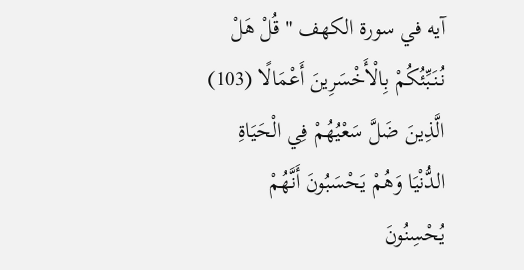آيه في سورة الكهف " قُلْ هَلْ نُنَبِّئُكُمْ بِالْأَخْسَرِينَ أَعْمَالًا (103)
الَّذِينَ ضَلَّ سَعْيُهُمْ فِي الْحَيَاةِ الدُّنْيَا وَهُمْ يَحْسَبُونَ أَنَّهُمْ يُحْسِنُونَ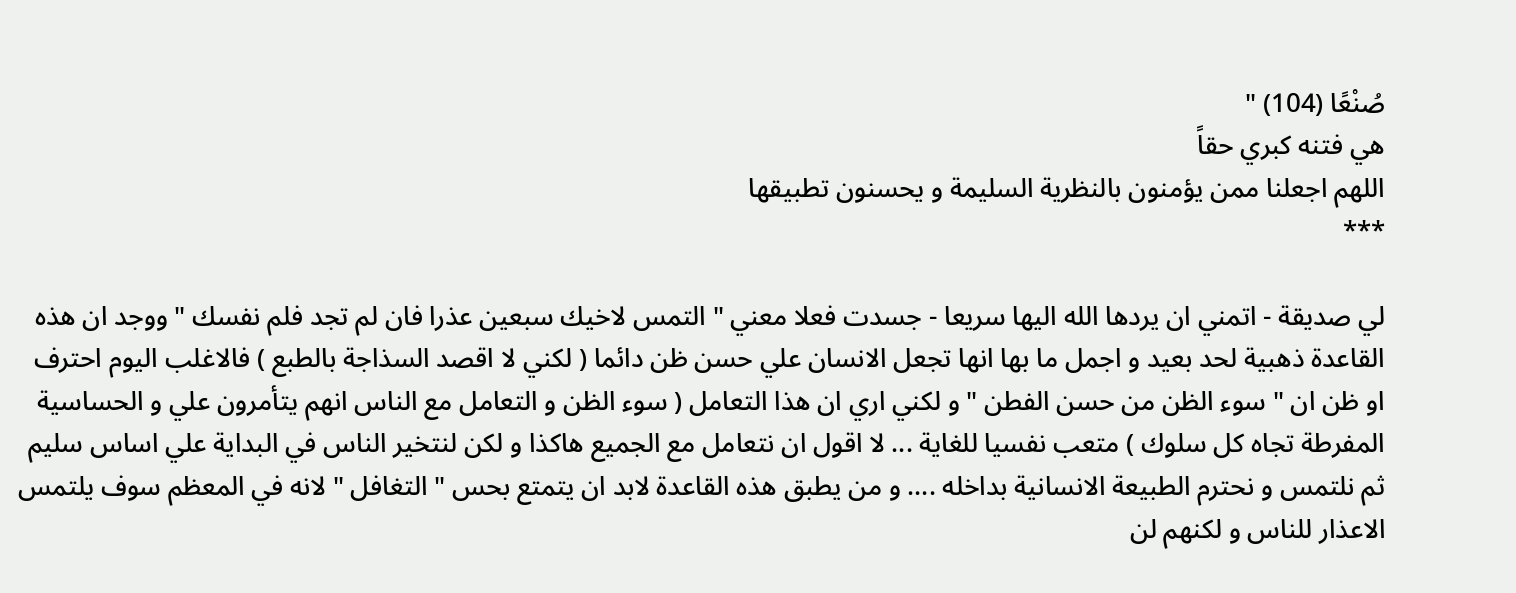صُنْعًا (104) "
هي فتنه كبري حقاً
اللهم اجعلنا ممن يؤمنون بالنظرية السليمة و يحسنون تطبيقها
***

لي صديقة - اتمني ان يردها الله اليها سريعا - جسدت فعلا معني " التمس لاخيك سبعين عذرا فان لم تجد فلم نفسك " ووجد ان هذه القاعدة ذهبية لحد بعيد و اجمل ما بها انها تجعل الانسان علي حسن ظن دائما ( لكني لا اقصد السذاجة بالطبع ) فالاغلب اليوم احترف او ظن ان " سوء الظن من حسن الفطن " و لكني اري ان هذا التعامل ( سوء الظن و التعامل مع الناس انهم يتأمرون علي و الحساسية المفرطة تجاه كل سلوك ) متعب نفسيا للغاية ... لا اقول ان نتعامل مع الجميع هاكذا و لكن لنتخير الناس في البداية علي اساس سليم ثم نلتمس و نحترم الطبيعة الانسانية بداخله .... و من يطبق هذه القاعدة لابد ان يتمتع بحس " التغافل " لانه في المعظم سوف يلتمس الاعذار للناس و لكنهم لن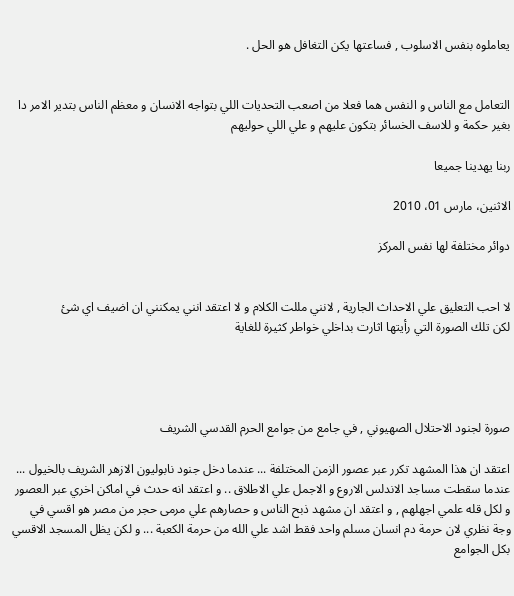يعاملوه بنفس الاسلوب , فساعتها يكن التغافل هو الحل .


التعامل مع الناس و النفس هما فعلا من اصعب التحديات اللي بتواجه الانسان و معظم الناس بتدير الامر دا بغير حكمة و للاسف الخسائر بتكون عليهم و علي اللي حوليهم

ربنا يهدينا جميعا

الاثنين، مارس 01، 2010

دوائر مختلفة لها نفس المركز


لا احب التعليق علي الاحداث الجارية , لانني مللت الكلام و لا اعتقد انني يمكنني ان اضيف اي شئ
لكن تلك الصورة التي رأيتها اثارت بداخلي خواطر كثيرة للغاية




صورة لجنود الاحتلال الصهيوني , في جامع من جوامع الحرم القدسي الشريف

اعتقد ان هذا المشهد تكرر عبر عصور الزمن المختلفة ... عندما دخل جنود نابوليون الازهر الشريف بالخيول ... عندما سقطت مساجد الاندلس الاروع و الاجمل علي الاطلاق .. و اعتقد انه حدث في اماكن اخري عبر العصور و لكل قله علمي اجهلهم , و اعتقد ان مشهد ذبح الناس و حصارهم علي مرمى حجر من مصر هو اقسي في وجة نظري لان حرمة دم انسان مسلم واحد فقط اشد علي الله من حرمة الكعبة ... و لكن يظل المسجد الاقسي بكل الجوامع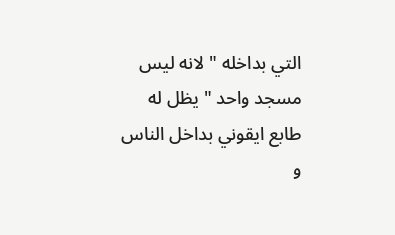التي بداخله " لانه ليس مسجد واحد " يظل له طابع ايقوني بداخل الناس و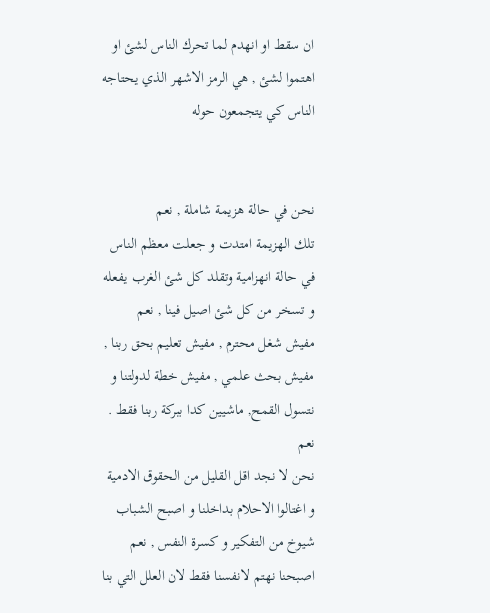ان سقط او انهدم لما تحرك الناس لشئ او اهتموا لشئ , هي الرمز الاشهر الذي يحتاجه الناس كي يتجمعون حوله


نحن في حالة هزيمة شاملة , نعم
تلك الهزيمة امتدت و جعلت معظم الناس في حالة انهزامية وتقلد كل شئ الغرب يفعله و تسخر من كل شئ اصيل فينا , نعم
مفيش شغل محترم , مفيش تعليم بحق ربنا , مفيش بحث علمي , مفيش خطة لدولتنا و نتسول القمح, ماشيين كدا ببركة ربنا فقط . نعم
نحن لا نجد اقل القليل من الحقوق الادمية و اغتالوا الاحلام بداخلنا و اصبح الشباب شيوخ من التفكير و كسرة النفس , نعم
اصبحنا نهتم لانفسنا فقط لان العلل التي بنا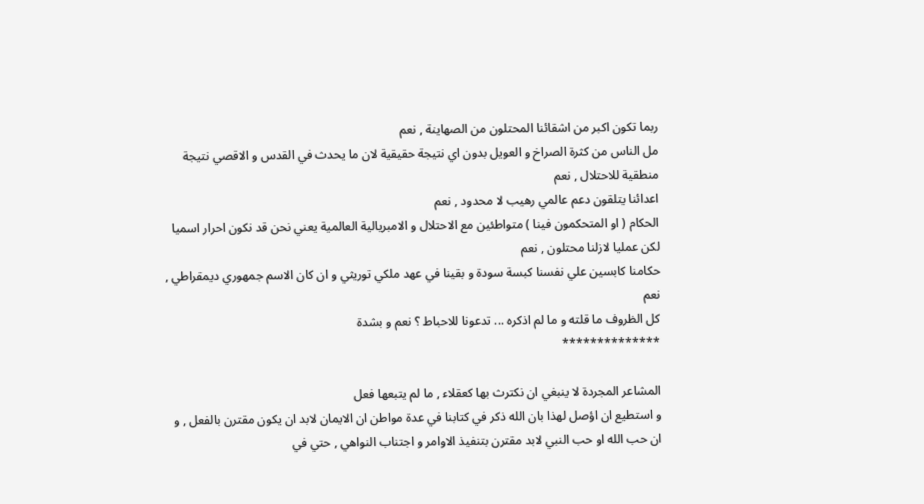ربما تكون اكبر من اشقائنا المحتلون من الصهاينة , نعم
مل الناس من كثرة الصراخ و العويل بدون اي نتيجة حقيقية لان ما يحدث في القدس و الاقصي نتيجة منطقية للاحتلال , نعم
اعدائنا يتلقون دعم عالمي رهيب لا محدود , نعم
الحكام ( او المتحكمون فينا ) متواطئين مع الاحتلال و الامبريالية العالمية يعني نحن قد نكون احرار اسميا لكن عمليا لازلنا محتلون , نعم
حكامنا كابسين علي نفسنا كبسة سودة و بقينا في عهد ملكي توريثي و ان كان الاسم جمهوري ديمقراطي , نعم
كل الظروف ما قلته و ما لم اذكره ... تدعونا للاحباط ؟ نعم و بشدة
**************

المشاعر المجردة لا ينبغي ان نكترث بها كعقلاء , ما لم يتبعها فعل
و استطيع ان اؤصل لهذا بان الله ذكر في كتابنا في عدة مواطن ان الايمان لابد ان يكون مقترن بالفعل , و ان حب الله او حب النبي لابد مقترن بتنفيذ الاوامر و اجتناب النواهي , حتي في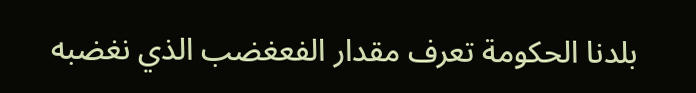بلدنا الحكومة تعرف مقدار الفعغضب الذي نغضبه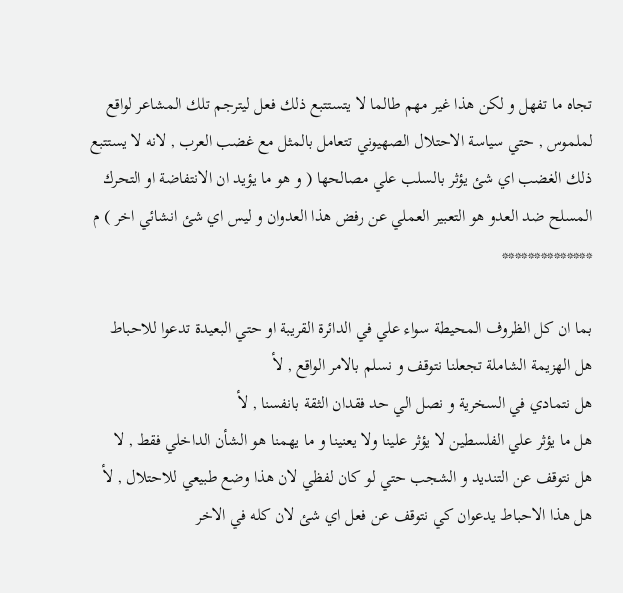تجاه ما تفهل و لكن هذا غير مهم طالما لا يتستتبع ذلك فعل ليترجم تلك المشاعر لواقع لملموس , حتي سياسة الاحتلال الصهيوني تتعامل بالمثل مع غضب العرب , لانه لا يستتبع ذلك الغضب اي شئ يؤثر بالسلب علي مصالحها ( و هو ما يؤيد ان الانتفاضة او التحرك المسلح ضد العدو هو التعبير العملي عن رفض هذا العدوان و ليس اي شئ انشائي اخر ) م
**************

بما ان كل الظروف المحيطة سواء علي في الدائرة القريبة او حتي البعيدة تدعوا للاحباط
هل الهزيمة الشاملة تجعلنا نتوقف و نسلم بالامر الواقع , لأ
هل نتمادي في السخرية و نصل الي حد فقدان الثقة بانفسنا , لأ
هل ما يؤثر علي الفلسطين لا يؤثر علينا ولا يعنينا و ما يهمنا هو الشأن الداخلي فقط , لا
هل نتوقف عن التنديد و الشجب حتي لو كان لفظي لان هذا وضع طبيعي للاحتلال , لأ
هل هذا الاحباط يدعوان كي نتوقف عن فعل اي شئ لان كله في الاخر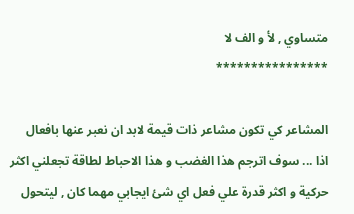متساوي , لأ و الف لا
****************

المشاعر كي تكون مشاعر ذات قيمة لابد ان نعبر عنها بافعال
اذا ... سوف اترجم هذا الغضب و هذا الاحباط لطاقة تجعلني اكثر حركية و اكثر قدرة علي فعل اي شئ ايجابي مهما كان , ليتحول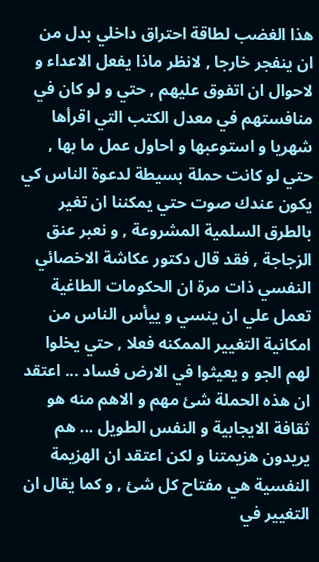هذا الغضب لطاقة احتراق داخلي بدل من ان ينفجر خارجا , لانظر ماذا يفعل الاعداء و لاحوال ان اتفوق عليهم , حتي و لو كان في منافستهم في معدل الكتب التي اقرأها شهريا و استوعبها و احاول عمل ما بها , حتي لو كانت حملة بسيطة لدعوة الناس كي يكون عندك صوت حتي يمكننا ان تغير بالطرق السلمية المشروعة , و نعبر عنق الزجاجة , فقد قال دكتور عكاشة الاخصائي النفسي ذات مرة ان الحكومات الطاغية تعمل علي ان ينسي و ييأس الناس من امكانية التغيير الممكنه فعلا , حتي يخلوا لهم الجو و يعيثوا في الارض فساد ... اعتقد ان هذه الحملة شئ مهم و الاهم منه هو ثقافة الايجابية و النفس الطويل ... هم يريدون هزيمتنا و لكن اعتقد ان الهزيمة النفسية هي مفتاح كل شئ , و كما يقال ان التغيير في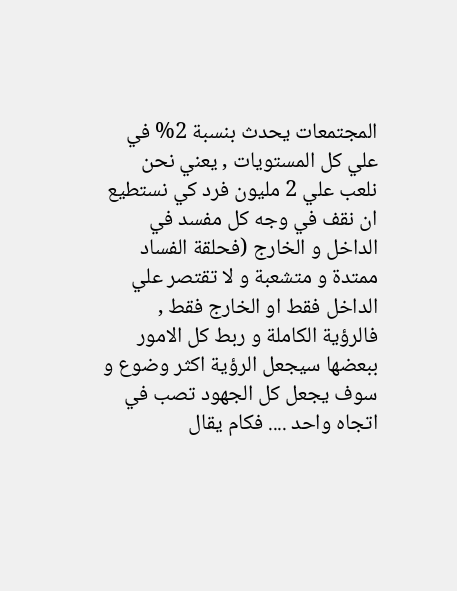المجتمعات يحدث بنسبة 2% في علي كل المستويات , يعني نحن نلعب علي 2 مليون فرد كي نستطيع ان نقف في وجه كل مفسد في الداخل و الخارج (فحلقة الفساد ممتدة و متشعبة و لا تقتصر علي الداخل فقط او الخارج فقط , فالرؤية الكاملة و ربط كل الامور ببعضها سيجعل الرؤية اكثر وضوع و سوف يجعل كل الجهود تصب في اتجاه واحد .... فكام يقال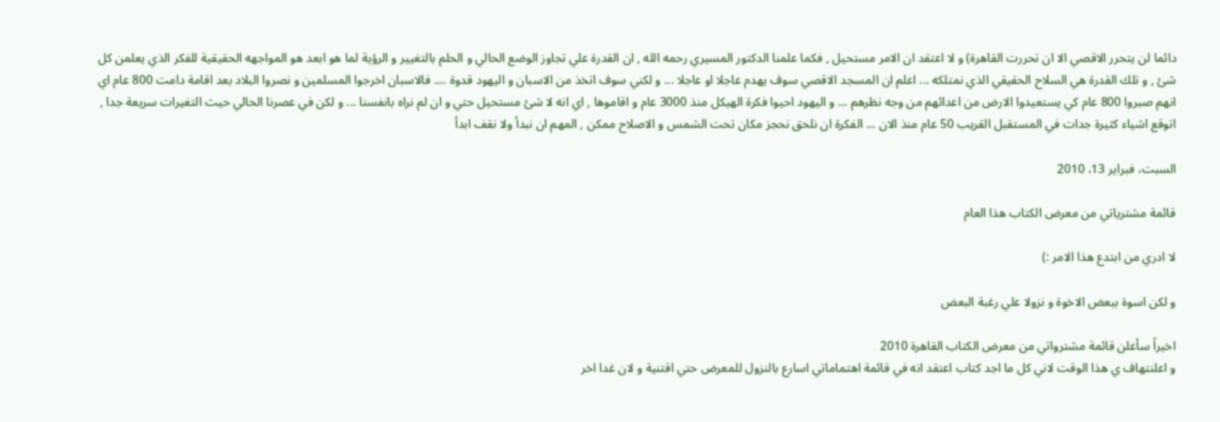دائما لن يتحرر الاقصي الا ان تحررت القاهرة) و لا اعتقد ان الامر مستحيل , فكما علمنا الدكتور المسيري رحمه الله , ان القدرة علي تجاوز الوضع الحالي و الحلم بالتغيير و الرؤية لما هو ابعد هو المواجهه الحقيقية للفكر الذي يعلمن كل شئ , و تلك القدرة هي السلاح الحقيقي الذي نمتلكه ... اعلم ان المسجد الاقصي سوف يهدم عاجلا او عاجلا ... و لكني سوف اتخذ من الاسبان و اليهود قدوة .... فالاسبان اخرجوا المسلمين و نصروا البلاد بعد اقامة دامت 800 عام اي انهم صبروا 800 عام كي يستعيدوا الارض من اعدائهم من وجه نظرهم ... و اليهود احيوا فكرة الهيكل منذ 3000 عام و اقاموها , اي انه لا شئ مستحيل حتي و ان لم نراه بانفسنا ... و لكن في عصرنا الحالي حيث التغيرات سريعة جدا , اتوقع اشياء كثيرة جدات في المستقبل القريب 50 عام منذ الان ... الفكرة ان نلحق نحجز مكان تحت الشمس و الاصلاح ممكن , المهم ان نبدأ ولا نقف ابدأ

السبت، فبراير 13، 2010

قائمة مشترياتي من معرض الكتاب هذا العام

لا ادري من ابتدع هذا الامر :)

و لكن اسوة ببعض الاخوة و نزولا علي رغبة البعض

اخيراً سأعلن قائمة مشترواتي من معرض الكتاب القاهرة 2010
و اعلنتهاف ي هذا الوقت لاني كل ما اجد كتاب اعتقد انه في قائمة اهتماماتي اسارع بالنزول للمعرض حتي اقتنية و لان غدا اخر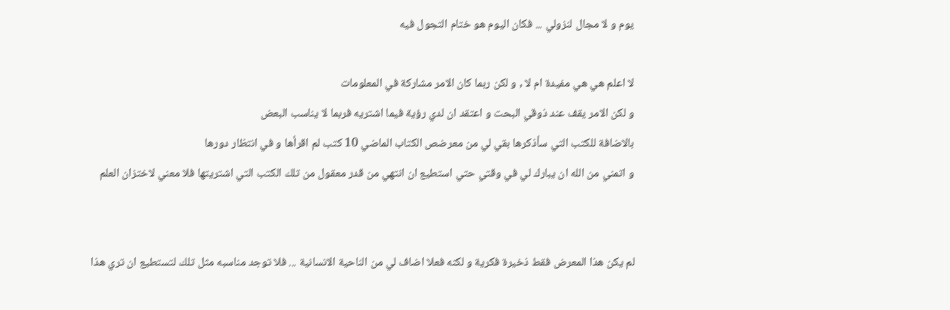يوم و لا مجال لنزولي ... فكان اليوم هو ختام التجول فيه

لا اعلم هي هي مفيدة ام لا , و لكن ربما كان الامر مشاركة في المعلومات
و لكن الامر يقف عند ذوقي البحت و اعتقد ان لدي رؤية فيما اشتريه فربما لا يناسب البعض
بالاضافة للكتب التي سأذكرها بقي لي من معرضص الكتاب الماضي 10 كتب لم اقرأها و في انتظار دورها
و اتمني من الله ان يبارك لي في وقتي حتي استطيع ان انتهي من قدر معقول من تلك الكتب التي اشتريتها فلا معني لاختزان العلم


لم يكن هذا المعرض فقط ذخيرة فكرية و لكنه فعلا اضاف لي من الناحية الانسانية ... فلا توجد مناسبه مثل تلك لتستطيع ان تري هذا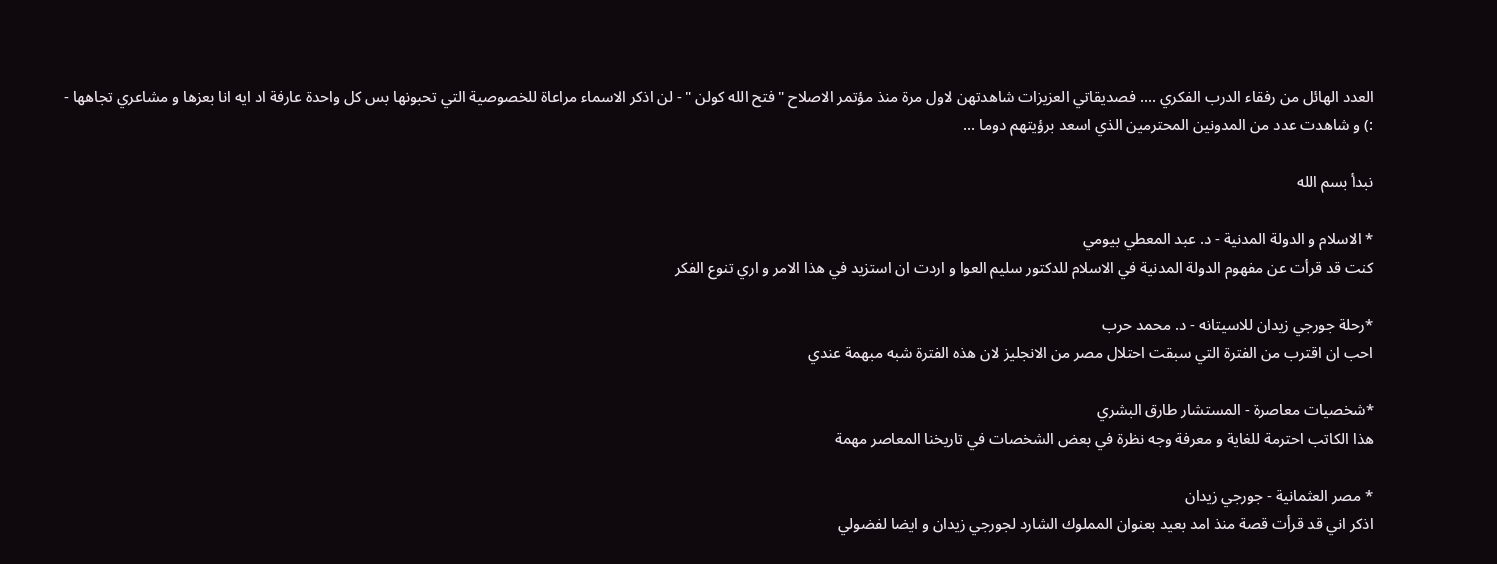العدد الهائل من رفقاء الدرب الفكري .... فصديقاتي العزيزات شاهدتهن لاول مرة منذ مؤتمر الاصلاح "فتح الله كولن " - لن اذكر الاسماء مراعاة للخصوصية التي تحبونها بس كل واحدة عارفة اد ايه انا بعزها و مشاعري تجاهها - :) و شاهدت عدد من المدونين المحترمين الذي اسعد برؤيتهم دوما ...

نبدأ بسم الله

* الاسلام و الدولة المدنية - د. عبد المعطي بيومي
كنت قد قرأت عن مفهوم الدولة المدنية في الاسلام للدكتور سليم العوا و اردت ان استزيد في هذا الامر و اري تنوع الفكر

*رحلة جورجي زيدان للاسيتانه - د. محمد حرب
احب ان اقترب من الفترة التي سبقت احتلال مصر من الانجليز لان هذه الفترة شبه مبهمة عندي

*شخصيات معاصرة - المستشار طارق البشري
هذا الكاتب احترمة للغاية و معرفة وجه نظرة في بعض الشخصات في تاريخنا المعاصر مهمة

* مصر العثمانية - جورجي زيدان
اذكر اني قد قرأت قصة منذ امد بعيد بعنوان المملوك الشارد لجورجي زيدان و ايضا لفضولي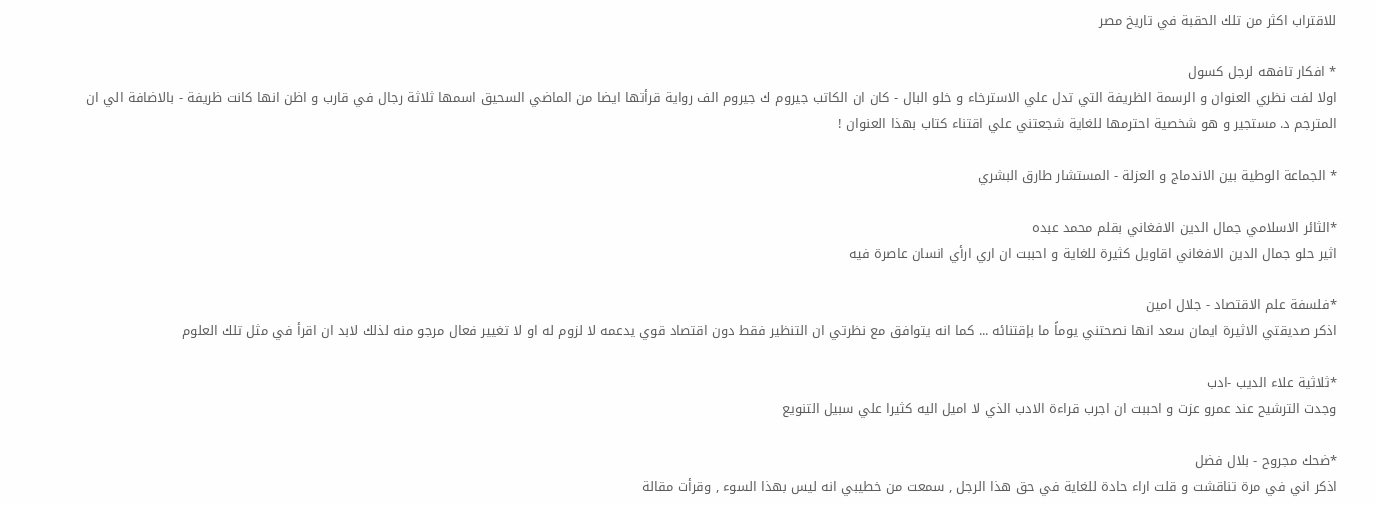للاقتراب اكثر من تلك الحقبة في تاريخ مصر

* افكار تافهه لرجل كسول
اولا لفت نظري العنوان و الرسمة الظريفة التي تدل علي الاسترخاء و خلو البال - كان ان الكاتب جيروم ك جيروم الف رواية قرأتها ايضا من الماضي السحيق اسمها ثلاثة رجال في قارب و اظن انها كانت ظريفة - بالاضافة الي ان المترجم د. مستجير و هو شخصية احترمها للغاية شجعتني علي اقتناء كتاب بهذا العنوان !

* الجماعة الوطية بين الاندماج و العزلة - المستشار طارق البشري

*الثائر الاسلامي جمال الدين الافغاني بقلم محمد عبده
اثير حلو جمال الدين الافغاني اقاويل كثيرة للغاية و احببت ان اري ارأي انسان عاصرة فيه

*فلسفة علم الاقتصاد - جلال امين
اذكر صديقتي الاثيرة ايمان سعد انها نصحتني يوماً ما بإقتنائه ... كما انه يتوافق مع نظرتي ان التنظير فقط دون اقتصاد قوي يدعمه لا لزوم له او لا تغيير فعال مرجو منه لذلك لابد ان اقرأ في مثل تلك العلوم

*ثلاثية علاء الديب -ادب
وجدت الترشيح عند عمرو عزت و احببت ان اجرب قراءة الادب الذي لا اميل اليه كثيرا علي سبيل التنويع

*ضحك مجروح - بلال فضل
اذكر اني في مرة تناقشت و قلت اراء حادة للغاية في حق هذا الرجل , سمعت من خطيبي انه ليس بهذا السوء , وقرأت مقالة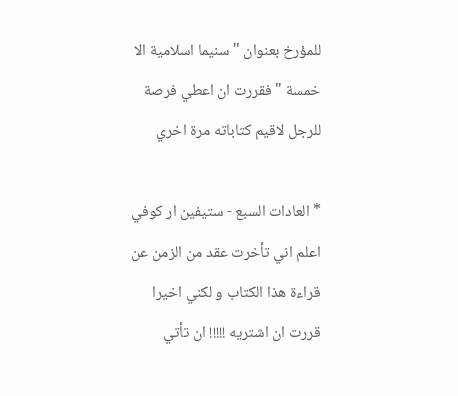للمؤرخ بعنوان " سنيما اسلامية الا خمسة " فقررت ان اعطي فرصة للرجل لاقيم كتاباته مرة اخري

* العادات السبع - ستيفين ار كوفي
اعلم اني تأخرت عقد من الزمن عن قراءة هذا الكتاب و لكني اخيرا قررت ان اشتريه !!!!! ان تأتي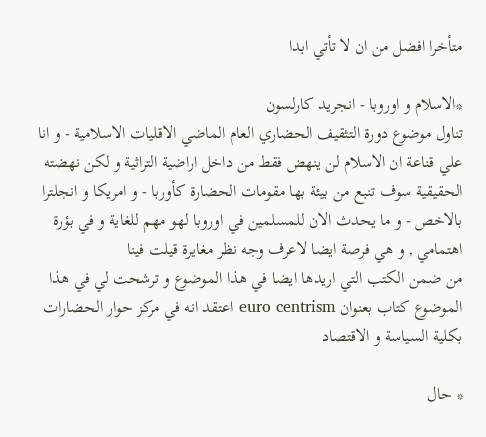متأخرا افضل من ان لا تأتي ابدا

*الاسلام و اوروبا - انجريد كارلسون
تناول موضوع دورة التثقيف الحضاري العام الماضي الاقليات الاسلامية - و انا علي قناعة ان الاسلام لن ينهض فقط من داخل اراضية التراثية و لكن نهضته الحقيقية سوف تنبع من بيئة بها مقومات الحضارة كأوربا - و امريكا و انجلترا بالاخص - و ما يحدث الان للمسلمين في اوروبا لهو مهم للغاية و في بؤرة اهتمامي , و هي فرصة ايضا لاعرف وجه نظر مغايرة قيلت فينا
من ضمن الكتب التي اريدها ايضا في هذا الموضوع و ترشحت لي في هذا الموضوع كتاب بعنوان euro centrism اعتقد انه في مركز حوار الحضارات بكلية السياسة و الاقتصاد

* حال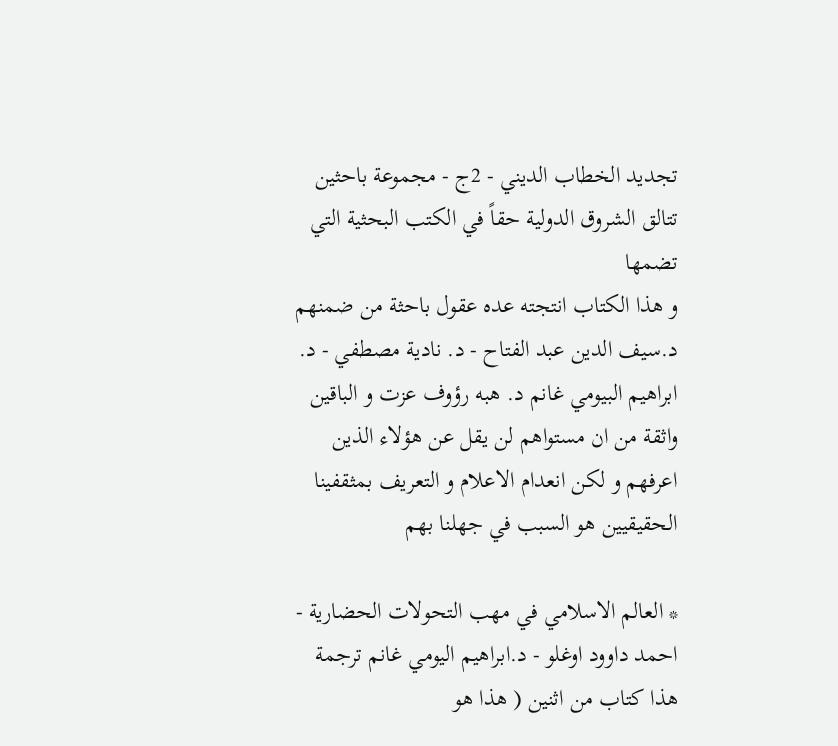تجديد الخطاب الديني - 2ج - مجموعة باحثين
تتالق الشروق الدولية حقاً في الكتب البحثية التي تضمها
و هذا الكتاب انتجته عده عقول باحثة من ضمنهم د.سيف الدين عبد الفتاح - د. نادية مصطفي - د. ابراهيم البيومي غانم د. هبه رؤوف عزت و الباقين واثقة من ان مستواهم لن يقل عن هؤلاء الذين اعرفهم و لكن انعدام الاعلام و التعريف بمثقفينا الحقيقيين هو السبب في جهلنا بهم

* العالم الاسلامي في مهب التحولات الحضارية - احمد داوود اوغلو - د.ابراهيم اليومي غانم ترجمة
هذا كتاب من اثنين ( هذا هو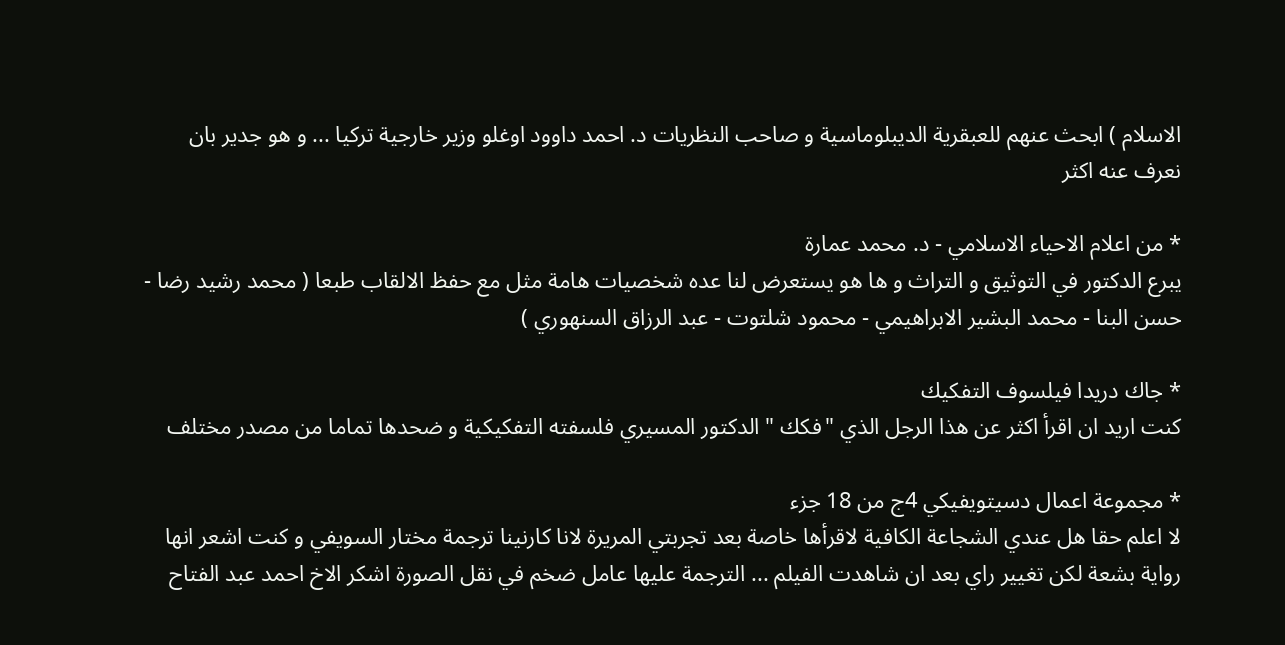الاسلام ) ابحث عنهم للعبقرية الديبلوماسية و صاحب النظريات د. احمد داوود اوغلو وزير خارجية تركيا ... و هو جدير بان نعرف عنه اكثر

* من اعلام الاحياء الاسلامي - د. محمد عمارة
يبرع الدكتور في التوثيق و التراث و ها هو يستعرض لنا عده شخصيات هامة مثل مع حفظ الالقاب طبعا ( محمد رشيد رضا - حسن البنا - محمد البشير الابراهيمي - محمود شلتوت - عبد الرزاق السنهوري )

* جاك دريدا فيلسوف التفكيك
كنت اريد ان اقرأ اكثر عن هذا الرجل الذي "فكك " الدكتور المسيري فلسفته التفكيكية و ضحدها تماما من مصدر مختلف

* مجموعة اعمال دسيتويفيكي 4ج من 18 جزء
لا اعلم حقا هل عندي الشجاعة الكافية لاقرأها خاصة بعد تجربتي المريرة لانا كارنينا ترجمة مختار السويفي و كنت اشعر انها رواية بشعة لكن تغيير راي بعد ان شاهدت الفيلم ... الترجمة عليها عامل ضخم في نقل الصورة اشكر الاخ احمد عبد الفتاح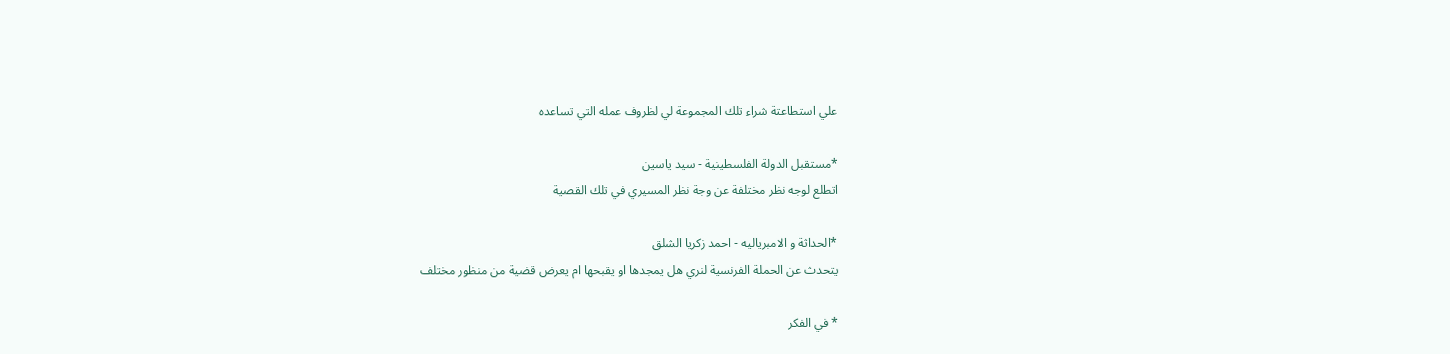علي استطاعتة شراء تلك المجموعة لي لظروف عمله التي تساعده

*مستقبل الدولة الفلسطينية - سيد ياسين
اتطلع لوجه نظر مختلفة عن وجة نظر المسيري في تلك القصية

*الحداثة و الامبرياليه - احمد زكريا الشلق
يتحدث عن الحملة الفرنسية لنري هل يمجدها او يقبحها ام يعرض قضية من منظور مختلف

* في الفكر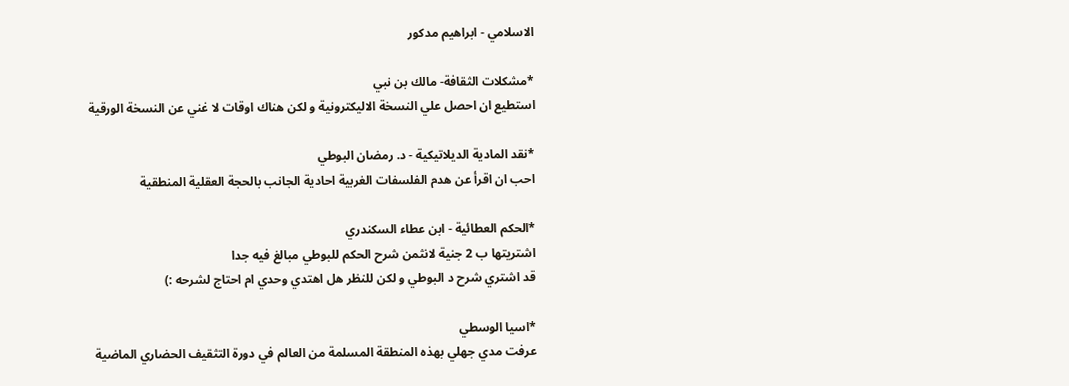الاسلامي - ابراهيم مدكور

*مشكلات الثقافة- مالك بن نبي
استطيع ان احصل علي النسخة الاليكترونية و لكن هناك اوقات لا غني عن النسخة الورقية

*نقد المادية الديلاتيكية - د. رمضان البوطي
احب ان اقرأ عن هدم الفلسفات الغربية احادية الجانب بالحجة العقلية المنطقية

*الحكم العطائية - ابن عطاء السكندري
اشتريتها ب 2 جنية لانثمن شرح الحكم للبوطي مبالغ فيه جدا
قد اشتري شرح د البوطي و لكن للنظر هل اهتدي وحدي ام احتاج لشرحه :)

*اسيا الوسطي
عرفت مدي جهلي بهذه المنطقة المسلمة من العالم في دورة التثقيف الحضاري الماضية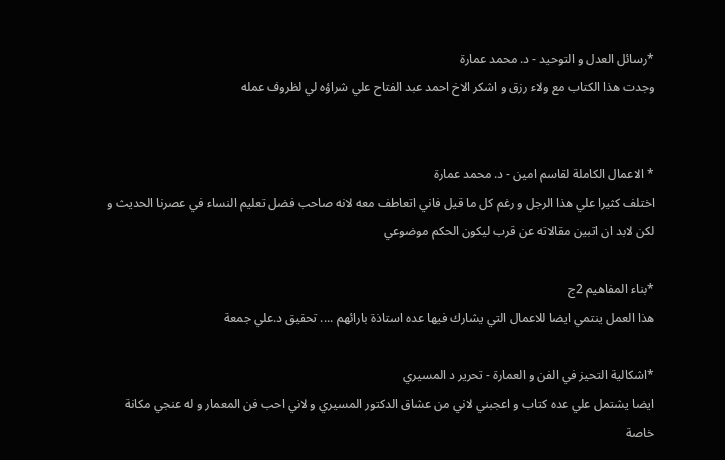*رسائل العدل و التوحيد - د. محمد عمارة
وجدت هذا الكتاب مع ولاء رزق و اشكر الاخ احمد عبد الفتاح علي شراؤه لي لظروف عمله


* الاعمال الكاملة لقاسم امين - د. محمد عمارة
اختلف كثيرا علي هذا الرجل و رغم كل ما قيل فاني اتعاطف معه لانه صاحب فضل تعليم النساء في عصرنا الحديث و لكن لابد ان اتبين مقالاته عن قرب ليكون الحكم موضوعي

*بناء المفاهيم 2ج
هذا العمل ينتمي ايضا للاعمال التي يشارك فيها عده استاذة بارائهم .... تحقيق د.علي جمعة

*اشكالية التحيز في الفن و العمارة - تحرير د المسيري
ايضا يشتمل علي عده كتاب و اعجبني لاني من عشاق الدكتور المسيري و لاني احب فن المعمار و له عنجي مكانة خاصة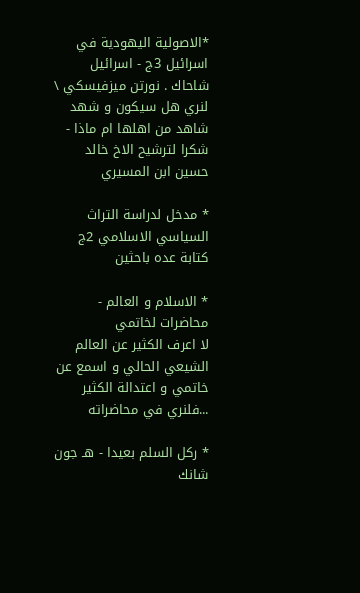*الاصولية اليهودية في اسرائيل 3ج - اسرائيل شاحاك . نورتن ميزفيسكي \
لنري هل سيكون و شهد شاهد من اهلها ام ماذا - شكرا لترشيح الاخ خالد حسين ابن المسيري

* مدخل لدراسة التراث السياسي الاسلامي 2ج
كتابة عده باحثين

* الاسلام و العالم - محاضرات لخاتمي
لا اعرف الكثير عن العالم الشيعي الحالي و اسمع عن خاتمي و اعتدالة الكثير ...فلنري في محاضراته

* ركل السلم بعيدا - هـ جون شانك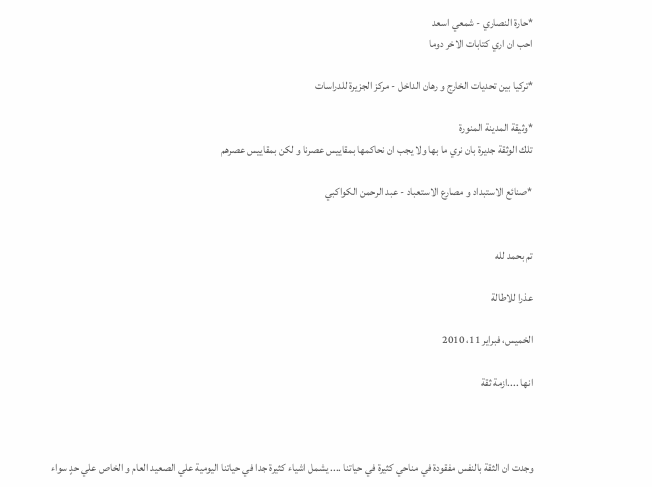*حارة النصاري - شمعي اسعد
احب ان اري كتابات الاخر دوما

*تركيا بين تحديات الخارج و رهان الداخل - مركز الجزيرة للدراسات

*وثيقة المدينة المنورة
تلك الوثقة جديرة بان نري ما بها ولا يجب ان نحاكمها بمقاييس عصرنا و لكن بمقاييس عصرهم

*صنائع الاستبداد و مصارع الاستعباد - عبد الرحمن الكواكبي


تم بحمد لله

عذرا للاطالة

الخميس، فبراير 11، 2010

انها ....ازمة ثقة



وجدت ان الثقة بالنفس مفقودة في مناحي كثيرة في حياتنا .... يشمل اشياء كثيرة جدا في حياتنا اليومية علي الصعيد العام و الخاص علي حدٍ سواء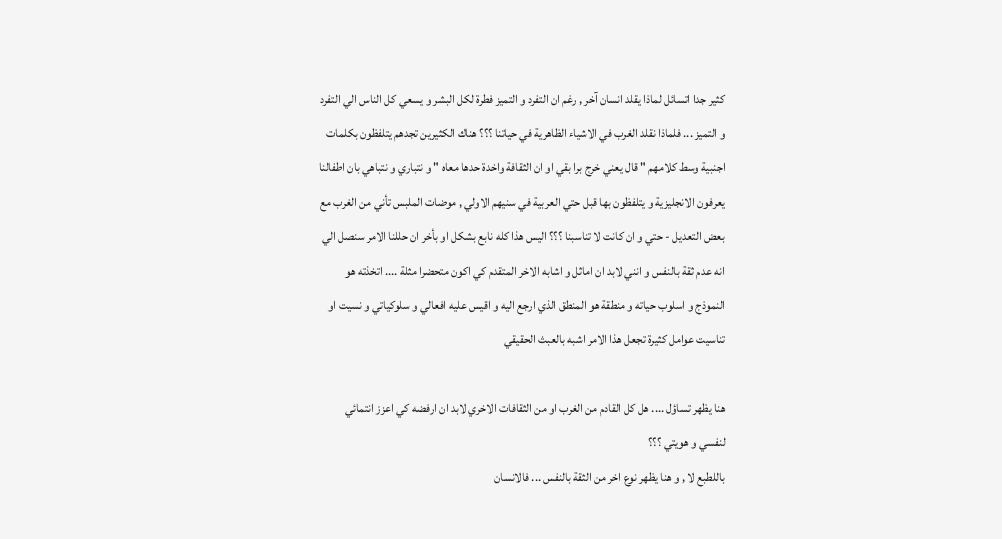كثير جدا اتسائل لماذا يقلد انسان آخر , رغم ان التفرد و التميز فطرة لكل البشر و يسعي كل الناس الي التفرد و التميز ... فلماذا نقلد الغرب في الاشياء الظاهرية في حياتنا ؟؟؟ هناك الكثيرين تجدهم يتلفظون بكلمات اجنبية وسط كلامهم " قال يعني خرج برا بقي او ان الثقافة واخدة حدها معاه " و نتباري و نتباهي بان اطفالنا يعرفون الانجليزية و يتلفظون بها قبل حتي العربية في سنيهم الاولي , موضات الملبس تأني من الغرب مع بعض التعديل - حتي و ان كانت لا تناسبنا ؟؟؟ اليس هذا كله نابع بشكل او بأخر ان حللنا الامر سنصل الي انه عدم ثقة بالنفس و انني لابد ان اماثل و اشابه الاخر المتقدم كي اكون متحضرا مثلة .... اتخذته هو النموذج و اسلوب حياته و منطقة هو المنطق الذي ارجع اليه و اقيس عليه افعالي و سلوكياتي و نسيت او تناسيت عوامل كثيرة تجعل هذا الامر اشبه بالعبث الحقيقي

هنا يظهر تساؤل .... هل كل القادم من الغرب او من الثقافات الاخري لابد ان ارفضه كي اعزز انتمائي لنفسي و هويتي ؟؟؟
باللطبع لا , و هنا يظهر نوع اخر من الثقة بالنفس ... فالانسان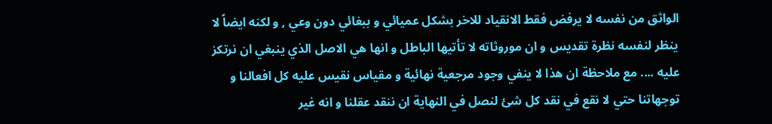الواثق من نفسه لا يرفض فقط الانقياد للاخر بشكل عميائي و ببغائي دون وعي , و لكنه ايضاً لا ينظر لنفسه نظرة تقديس و ان موروثاته لا تأتيها الباطل و انها هي الاصل الذي ينبغي ان نرتكز عليه .... مع ملاحظة ان هذا لا ينفي وجود مرجعية نهائية و مقياس نقيس عليه كل افعالنا و توجهاتنا حتي لا نقع في نقد كل شئ لنصل في النهاية ان ننقد عقلنا و انه غير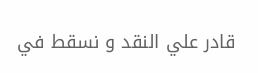قادر علي النقد و نسقط في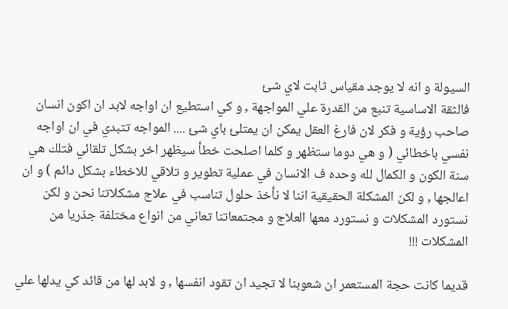السيولة و انه لا يوجد مقياس ثابت لاي شئ
فالثقة الاساسية تنبع من القدرة علي المواجهة , و كي استطيع ان اواجه لابد ان اكون انسان صاحب رؤية و فكر لان فارغ العقل يمكن ان يمتلئ باي شئ .... المواجه تتبدي في ان اواجه نفسي باخطائي ( و هي دوما ستظهر و كلما اصلحت خطأ سيظهر اخر بشكل تلقائي فتلك هي سنة الكون و الكمال لله وحده ف الانسان في عملية تطوير و تلاقي للاخطاء بشكل دائم ) و ان اعالجها , و لكن المشكلة الحقيقية اننا لا نأخذ حلول تناسب في علاج مشكلاتنا نحن و لكن نستورد المشكلات و نستورد معها العلاج و مجتمعاتنا تعاني من انواع مختلفة جذريا من المشكلات !!!

قديما كانت حجة المستعمر ان شعوبنا لا تجيد ان تقود انفسها , و لابد لها من قائد كي يدلها علي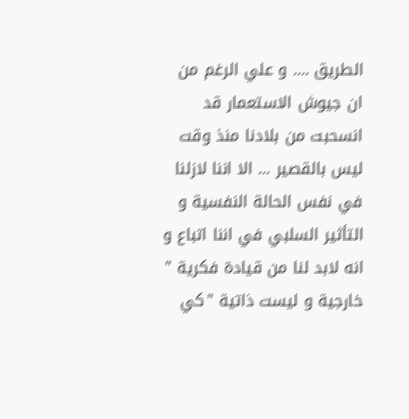الطريق .... و علي الرغم من ان جيوش الاستعمار قد انسحبت من بلادنا منذ وقت ليس بالقصير ... الا اننا لازلنا في نفس الحالة النفسية و التأثير السلبي في اننا اتباع و انه لابد لنا من قيادة فكرية " خارجية و ليست ذاتية "كي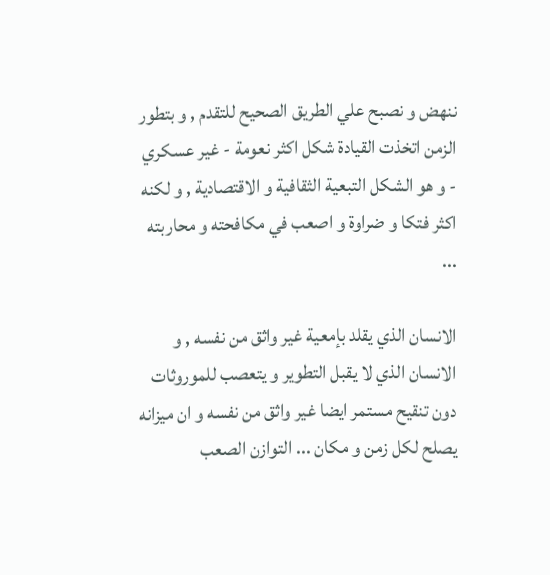ننهض و نصبح علي الطريق الصحيح للتقدم , و بتطور الزمن اتخذت القيادة شكل اكثر نعومة - غير عسكري - و هو الشكل التبعية الثقافية و الاقتصادية , و لكنه اكثر فتكا و ضراوة و اصعب في مكافحته و محاربته ...

الانسان الذي يقلد بإمعية غير واثق من نفسه , و الانسان الذي لا يقبل التطوير و يتعصب للموروثات دون تنقيح مستمر ايضا غير واثق من نفسه و ان ميزانه يصلح لكل زمن و مكان ... التوازن الصعب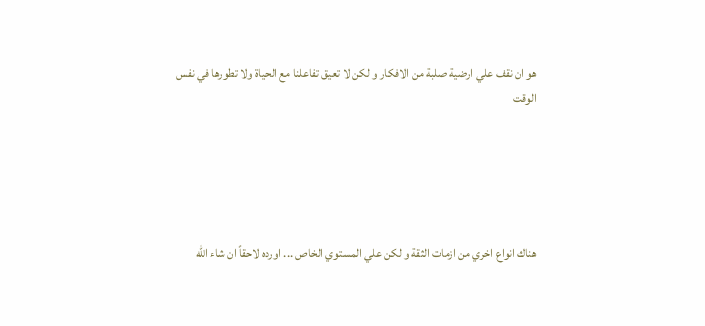هو ان نقف علي ارضية صلبة من الافكار و لكن لا تعيق تفاعلنا مع الحياة ولا تطورها في نفس الوقت





هناك انواع اخري من ازمات الثقة و لكن علي المستوي الخاص ... اورده لاحقاً ان شاء الله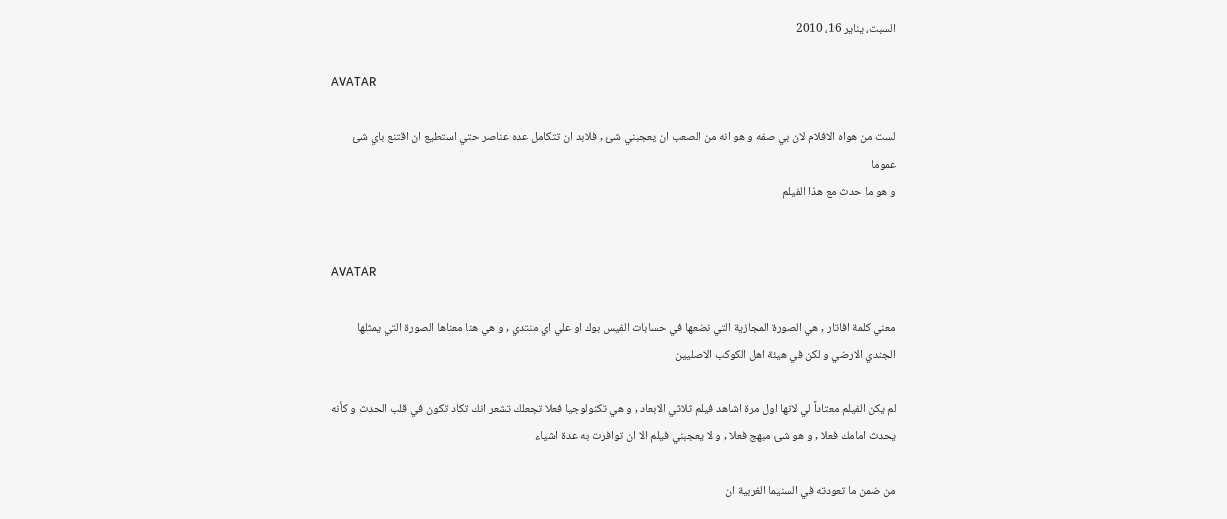السبت، يناير 16، 2010

AVATAR

لست من هواه الافلام لان بي صفه و هو انه من الصعب ان يعجبني شئ , فلابد ان تتكامل عده عناصر حتي استطيع ان اقتنع باي شئ عموما
و هو ما حدث مع هذا الفيلم


AVATAR

معني كلمة افاتار , هي الصورة المجازية التي نضعها في حسابات الفيس بوك او علي اي منتدي , و هي هنا معناها الصورة التي يمثلها الجندي الارضي و لكن في هيئة اهل الكوكب الاصليين

لم يكن الفيلم معتاداً لي لانها اول مرة اشاهد فيلم ثلاثي الابعاد , و هي تكنولوجيا فعلا تجعلك تشعر انك تكاد تكون في قلب الحدث و كأنه يحدث امامك فعلا , و هو شئ مبهج فعلا , و لا يعجبني فيلم الا ان توافرت به عدة اشياء

من ضمن ما تعودته في السنيما الغربية ان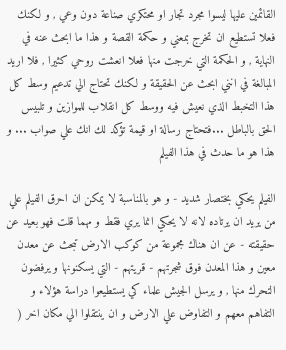القائمين عليها ليسوا مجرد تجار او محتكري صناعة دون وعي , و لكنك فعلا تستطيع ان تخرج بمعني و حكمة القصة و هذا ما ابحث عنه في النهاية , و الحكمة التي خرجت منها فعلا انعشت روحي كثيرا , فلا اريد المبالغة في انني ابحث عن الحقيقة و لكنك تحتاج الي تدعيم وسط كل هذا التخبط الذي نعيش فيه ووسط كل انقلاب للموازين و تلبيس الحق بالباطل ...فتحتاج رسالة او قيمة تؤكد لك انك علي صواب ... و هذا هو ما حدث في هذا الفيلم

الفيلم يحكي بختصار شديد - و هو بالمناسبة لا يمكن ان احرق الفيلم علي من يريد ان يرتاده لانه لا يحكي انما يري فقط و مهما قلت فهو بعيد عن حقيقته - عن ان هناك مجموعة من كوكب الارض تبحث عن معدن معين و هذا المعدن فوق شجرتهم - قريتهم - التي يسكنونها و يرفضون التحرك منها , و يرسل الجيش علماء كي يستطيعوا دراسة هؤلاء و التفاهم معهم و التفاوض علي الارض و ان ينتقلوا الي مكان اخر (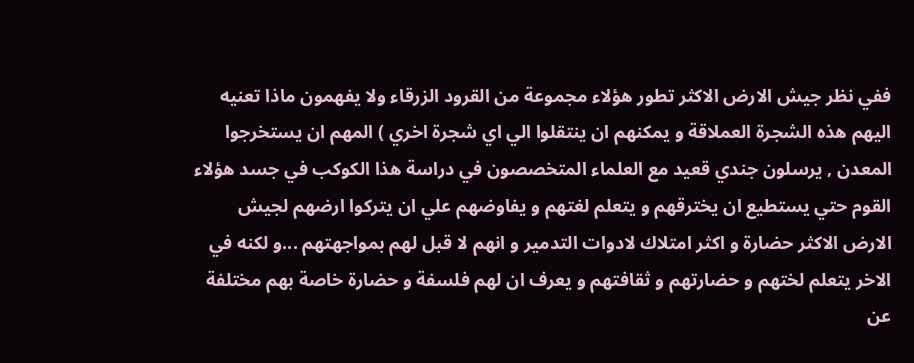ففي نظر جيش الارض الاكثر تطور هؤلاء مجموعة من القرود الزرقاء ولا يفهمون ماذا تعنيه اليهم هذه الشجرة العملاقة و يمكنهم ان ينتقلوا الي اي شجرة اخري ) المهم ان يستخرجوا المعدن , يرسلون جندي قعيد مع العلماء المتخصصون في دراسة هذا الكوكب في جسد هؤلاء القوم حتي يستطيع ان يخترقهم و يتعلم لغتهم و يفاوضهم علي ان يتركوا ارضهم لجيش الارض الاكثر حضارة و اكثر امتلاك لادوات التدمير و انهم لا قبل لهم بمواجهتهم ...و لكنه في الاخر يتعلم لختهم و حضارتهم و ثقافتهم و يعرف ان لهم فلسفة و حضارة خاصة بهم مختلفة عن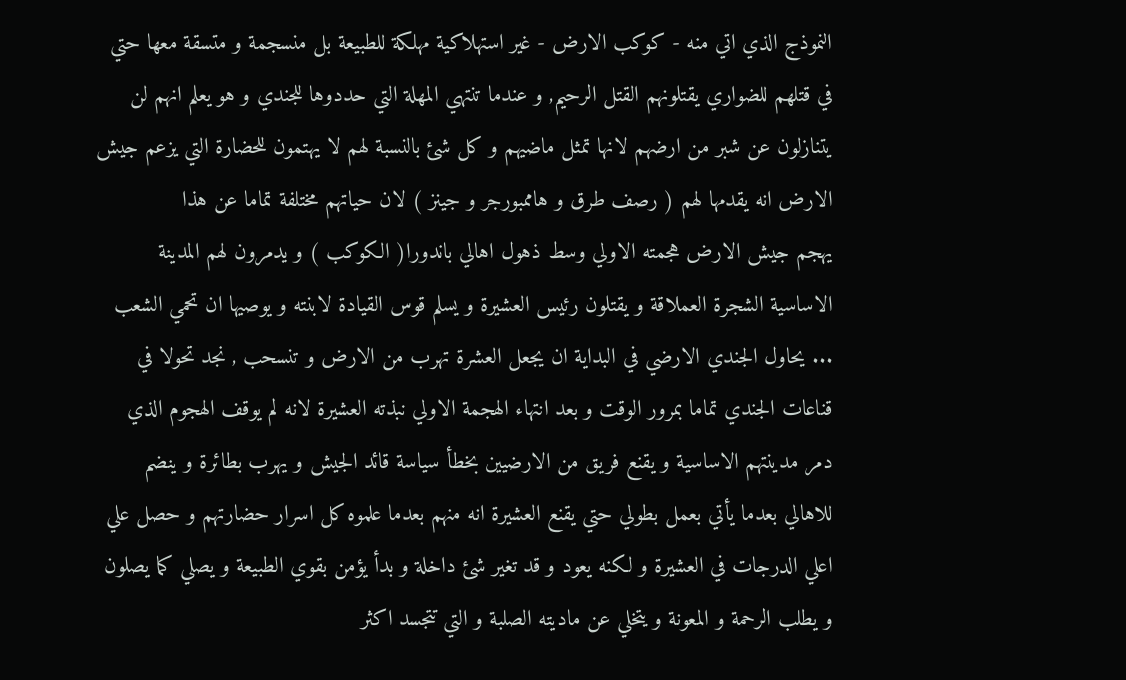النموذج الذي اتي منه - كوكب الارض - غير استهلاكية مهلكة للطبيعة بل منسجمة و متسقة معها حتي في قتلهم للضواري يقتلونهم القتل الرحيم, و عندما تنتهي المهلة التي حددوها للجندي و هو يعلم انهم لن يتنازلون عن شبر من ارضهم لانها تمثل ماضيهم و كل شئ بالنسبة لهم لا يهتمون للحضارة التي يزعم جيش الارض انه يقدمها لهم ( رصف طرق و هاممبورجر و جينز ) لان حياتهم مختلفة تماما عن هذا
يهجم جيش الارض هجمته الاولي وسط ذهول اهالي باندورا( الكوكب ) و يدمرون لهم المدينة الاساسية الشجرة العملاقة و يقتلون رئيس العشيرة و يسلم قوس القيادة لابنته و يوصيها ان تحمي الشعب ... يحاول الجندي الارضي في البداية ان يجعل العشرة تهرب من الارض و تنسحب , نجد تحولا في قناعات الجندي تماما بمرور الوقت و بعد انتهاء الهجمة الاولي نبذته العشيرة لانه لم يوقف الهجوم الذي دمر مدينتهم الاساسية و يقنع فريق من الارضيين بخطأ سياسة قائد الجيش و يهرب بطائرة و ينضم للاهالي بعدما يأتي بعمل بطولي حتي يقنع العشيرة انه منهم بعدما علموه كل اسرار حضارتهم و حصل علي اعلي الدرجات في العشيرة و لكنه يعود و قد تغير شئ داخلة و بدأ يؤمن بقوي الطبيعة و يصلي كما يصلون و يطلب الرحمة و المعونة و يتخلي عن ماديته الصلبة و التي تتجسد اكثر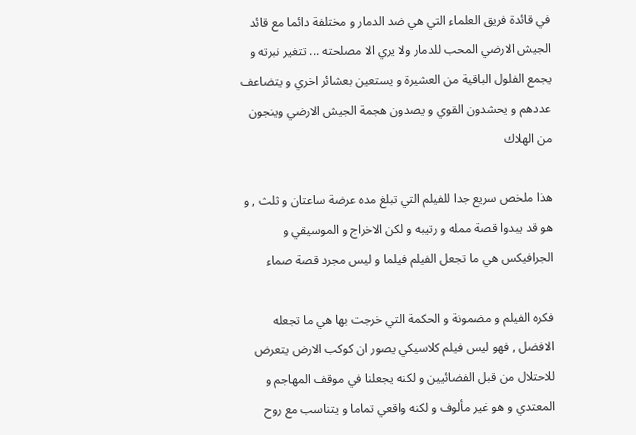في قائدة فريق العلماء التي هي ضد الدمار و مختلفة دائما مع قائد الجيش الارضي المحب للدمار ولا يري الا مصلحته ... تتغير نبرته و يجمع الفلول الباقية من العشيرة و يستعين بعشائر اخري و يتضاعف عددهم و يحشدون القوي و يصدون هجمة الجيش الارضي وينجون من الهلاك

هذا ملخص سريع جدا للفيلم التي تبلغ مده عرضة ساعتان و ثلث , و هو قد يبدوا قصة ممله و رتيبه و لكن الاخراج و الموسيقي و الجرافيكس هي ما تجعل الفيلم فيلما و ليس مجرد قصة صماء

فكره الفيلم و مضمونة و الحكمة التي خرجت بها هي ما تجعله الافضل , فهو ليس فيلم كلاسيكي يصور ان كوكب الارض يتعرض للاحتلال من قبل الفضائيين و لكنه يجعلنا في موقف المهاجم و المعتدي و هو غير مألوف و لكنه واقعي تماما و يتناسب مع روح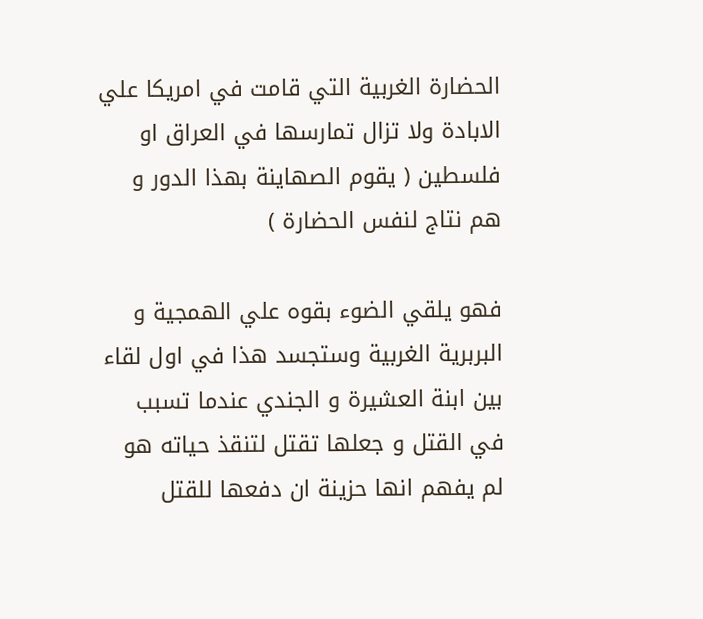الحضارة الغربية التي قامت في امريكا علي الابادة ولا تزال تمارسها في العراق او فلسطين ( يقوم الصهاينة بهذا الدور و هم نتاج لنفس الحضارة )

فهو يلقي الضوء بقوه علي الهمجية و البربرية الغربية وستجسد هذا في اول لقاء بين ابنة العشيرة و الجندي عندما تسبب في القتل و جعلها تقتل لتنقذ حياته هو لم يفهم انها حزينة ان دفعها للقتل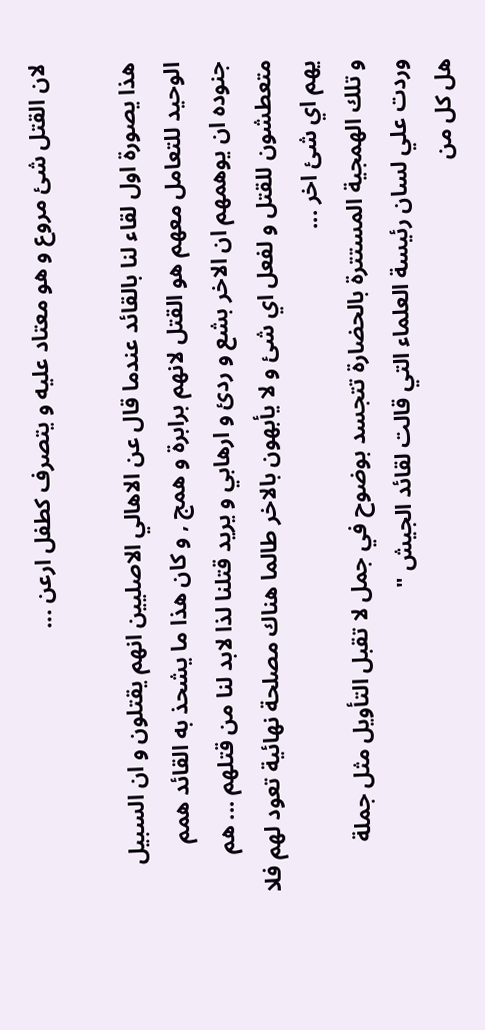لان القتل شئ مروع و هو معتاد عليه و يتصرف كطفل ارعن ...

هذا يصورة اول لقاء لنا بالقائد عندما قال عن الاهالي الاصليين انهم يقتلون و ان السبيل الوحيد للتعامل معهم هو القتل لانهم برابرة و همج , و كان هذا ما يشحذ به القائد همم جنوده ان يوهمهم ان الاخر بشع و ردئ و ارهابي و يريد قتلنا لذا لابد لنا من قتلهم ... هم متعطشون للقتل و لفعل اي شئ و لا يأبهون بالاخر طالما هناك مصلحة نهائية تعود لهم فلا يهم اي شئ اخر ...
و تلك الهمجية المستترة بالحضارة تتجسد بوضوح في جمل لا تقبل التأويل مثل جملة وردت علي لسان رئيسة العلماء التي قالت لقائد الجيش "
هل كل من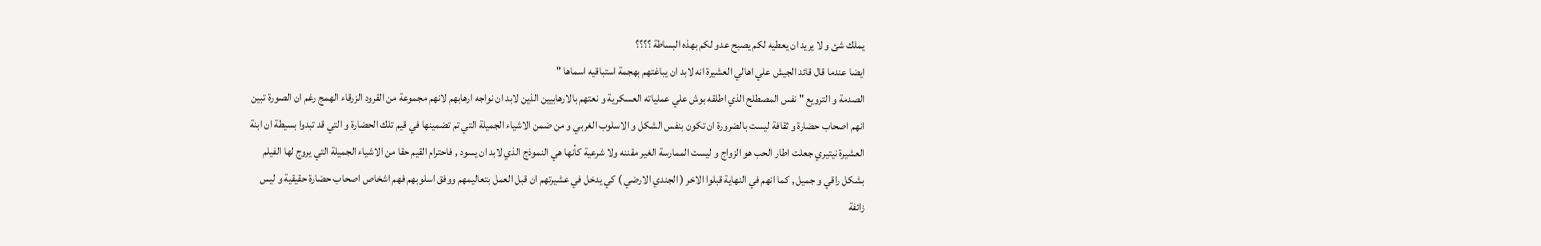يملك شئ و لا يريد ان يعطيه لكم يصبح عدو لكم بهذه البساطة ؟؟؟؟
ايضا عندما قال قائد الجيش علي اهالي العشيرة انه لابد ان يباغتهم بهجمة استباقيه اسماها "
الصدمة و الترويع " نفس المصطلح الذي اطلقه بوش علي عملياته العسكرية و نعتهم بالارهابيين الذين لابد ان نواجه ارهابهم لانهم مجموعة من القرود الزرقاء الهمج رغم ان الصورة تبين انهم اصحاب حضارة و ثقافة ليست بالضرورة ان تكون بنفس الشكل و الاسلوب الغربي و من ضمن الاشياء الجميلة التي تم تضمينها في قيم تلك الحضارة و التي قد تبدوا بسيطة ان ابنة العشيرة نيتيري جعلت اطار الحب هو الزواج و ليست الممارسة الغير مقننه ولا شرعية كأنها هي النموذج الذي لابد ان يسود , فاحترام القيم حقا من الاشياء الجميلة التي يروج لها الفيلم بشكل راقي و جميل , كما انهم في النهاية قبلوا الاخر ( الجندي الارضي ) كي يدخل في عشيرتهم ان قبل العمل بتعاليمهم ووفق اسلوبهم فهم اشخاص اصحاب حضارة حقيقية و ليس زائفة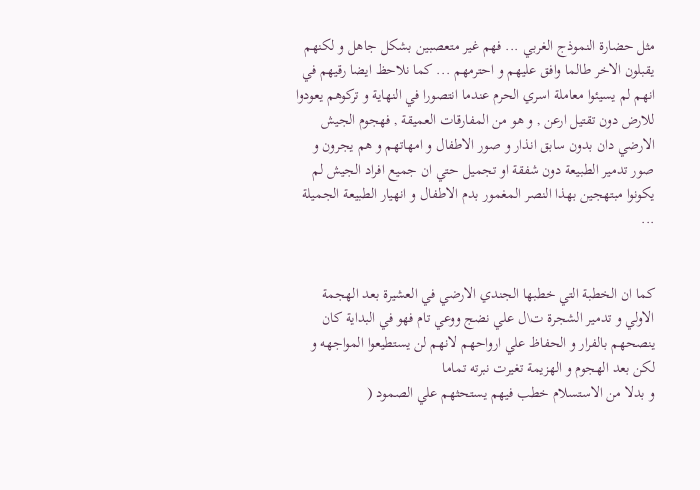مثل حضارة النموذج الغربي ... فهم غير متعصبين بشكل جاهل و لكنهم يقبلون الاخر طالما وافق عليهم و احترمهم ... كما نلاحظ ايضا رقيهم في انهم لم يسيئوا معاملة اسري الحرم عندما انتصورا في النهاية و تركوهم يعودوا للارض دون تقتيل ارعن , و هو من المفارقات العميقة , فهجوم الجيش الارضي دان بدون سابق انذار و صور الاطفال و امهاتهم و هم يجرون و صور تدمير الطبيعة دون شفقة او تجميل حتي ان جميع افراد الجيش لم يكونوا مبتهجين بهذا النصر المغمور بدم الاطفال و انهيار الطبيعة الجميلة ...


كما ان الخطبة التي خطبها الجندي الارضي في العشيرة بعد الهجمة الاولي و تدمير الشجرة ت\ل علي نضج ووعي تام فهو في البداية كان ينصحهم بالفرار و الحفاظ علي ارواحهم لانهم لن يستطيعوا المواجهه و لكن بعد الهجوم و الهزيمة تغيرت نبرته تماما
و بدلا من الاستسلام خطب فيهم يستحثهم علي الصمود (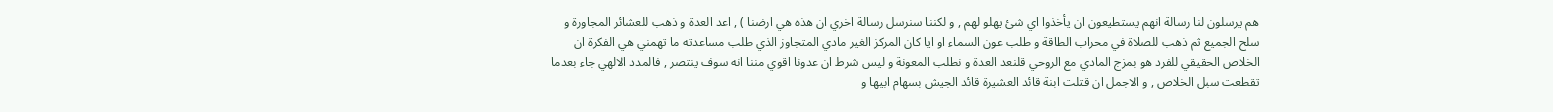هم يرسلون لنا رسالة انهم يستطيعون ان يأخذوا اي شئ يهلو لهم , و لكننا سنرسل رسالة اخري ان هذه هي ارضنا ) , اعد العدة و ذهب للعشائر المجاورة و سلح الجميع ثم ذهب للصلاة في محراب الطاقة و طلب عون السماء او ايا كان المركز الغير مادي المتجاوز الذي طلب مساعدته ما تهمني هي الفكرة ان الخلاص الحقيقي للفرد هو بمزج المادي مع الروحي قلنعد العدة و نطلب المعونة و ليس شرط ان عدونا اقوي مننا انه سوف ينتصر , فالمدد الالهي جاء بعدما تقطعت سبل الخلاص , و الاجمل ان قتلت ابنة قائد العشيرة قائد الجيش بسهام ابيها و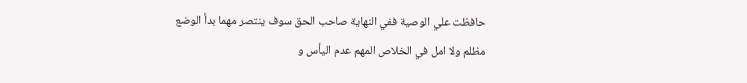حافظت علي الوصية ففي النهاية صاحب الحق سوف ينتصر مهما بدأ الوضع مظلم ولا امل في الخلاص المهم عدم اليأس و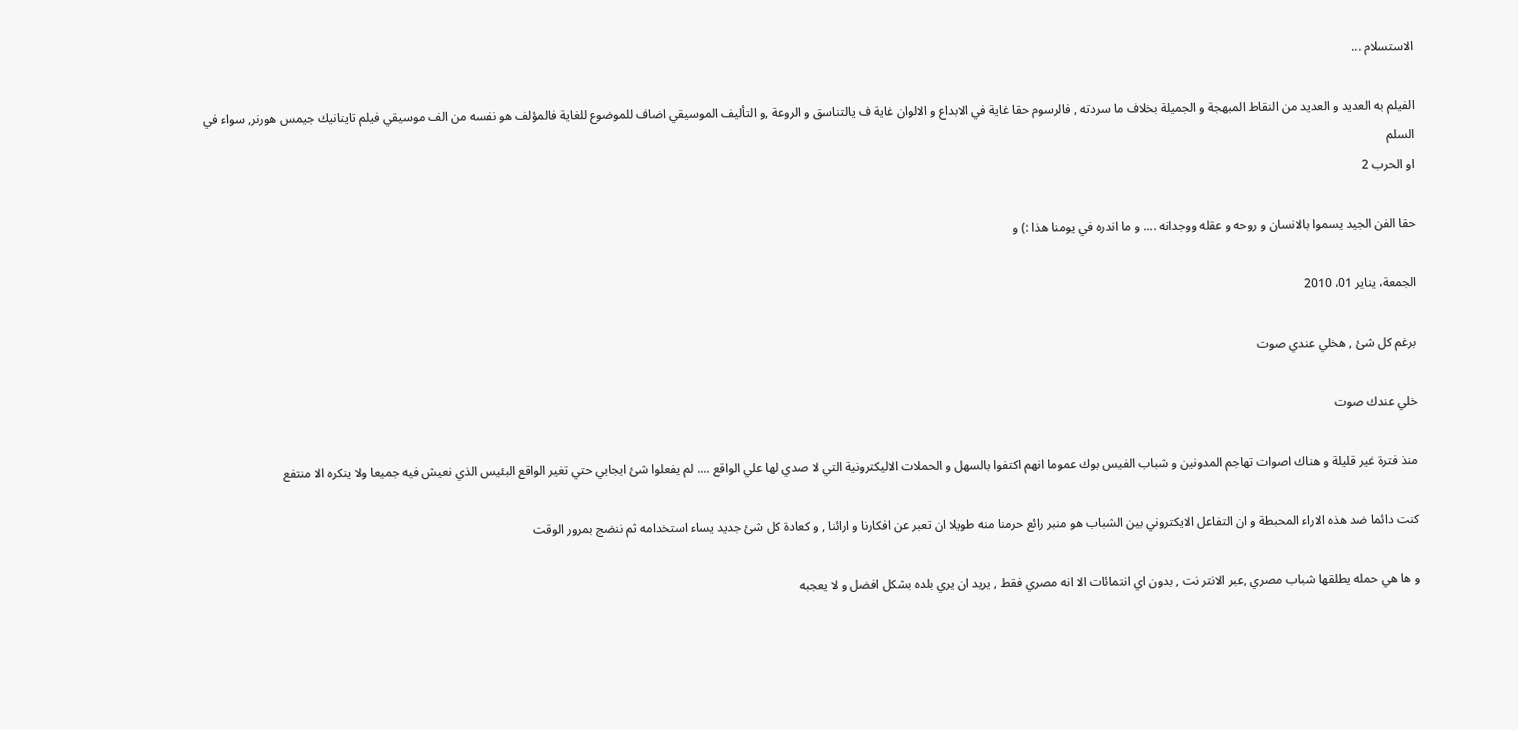الاستسلام ...

الفيلم به العديد و العديد من النقاط المبهجة و الجميلة بخلاف ما سردته , فالرسوم حقا غاية في الابداع و الالوان غاية ف يالتناسق و الروعة ,و التأليف الموسيقي اضاف للموضوع للغاية فالمؤلف هو نفسه من الف موسيقي فيلم تاينانيك جيمس هورنر, سواء في السلم
او الحرب 2

حقا الفن الجيد يسموا بالانسان و روحه و عقله ووجدانه .... و ما اندره في يومنا هذا :) و

الجمعة، يناير 01، 2010

برغم كل شئ , هخلي عندي صوت

خلي عندك صوت

منذ فترة غير قليلة و هناك اصوات تهاجم المدونين و شباب الفيس بوك عموما انهم اكتفوا بالسهل و الحملات الاليكترونية التي لا صدي لها علي الواقع .... لم يفعلوا شئ ايجابي حتي تغير الواقع البئيس الذي نعيش فيه جميعا ولا ينكره الا منتفع

كنت دائما ضد هذه الاراء المحبطة و ان التفاعل الايكتروني بين الشباب هو منبر رائع حرمنا منه طويلا ان تعبر عن افكارنا و ارائنا , و كعادة كل شئ جديد يساء استخدامه ثم ننضج بمرور الوقت

و ها هي حمله يطلقها شباب مصري ,عبر الانتر نت , بدون اي انتمائات الا انه مصري فقط , يريد ان يري بلده بشكل افضل و لا يعجبه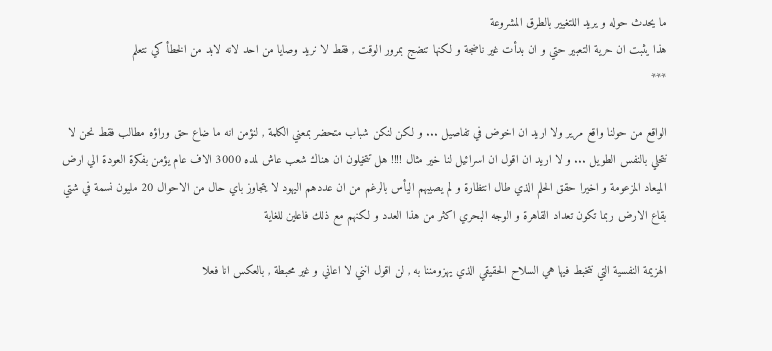ما يحدث حوله و يريد اللتغيير بالطرق المشروعة
هذا يثبت ان حرية التعبير حتي و ان بدأت غير ناضجة و لكنها تنضج بمرور الوقت , فقط لا نريد وصايا من احد لانه لابد من الخطأ كي نتعلم
***

الواقع من حولنا واقع مرير ولا اريد ان اخوض في تفاصيل ... و لكن لنكن شباب متحضر بمعني الكلمة , لنؤمن انه ما ضاع حق وراؤه مطالب فقط نحن لا نتحلي بالنفس الطويل ... و لا اريد ان اقول ان اسرائيل لنا خير مثال !!!! هل تتخيلون ان هناك شعب عاش لمده 3000 الاف عام يؤمن بفكرة العودة الي ارض الميعاد المزعومة و اخيرا حقق الحلم الذي طال انتظارة و لم يصيبهم اليأس بالرغم من ان عددهم اليهود لا يتجاوز باي حال من الاحوال 20 مليون نسمة في شتي بقاع الارض ربما تكون تعداد القاهرة و الوجه البحري اكثر من هذا العدد و لكنهم مع ذلك فاعلين للغاية

الهزيمة النفسية التي نتخبط فيها هي السلاح الحقيقي الذي يهزومننا به , لن اقول انني لا اعاني و غير محبطة , بالعكس انا فعلا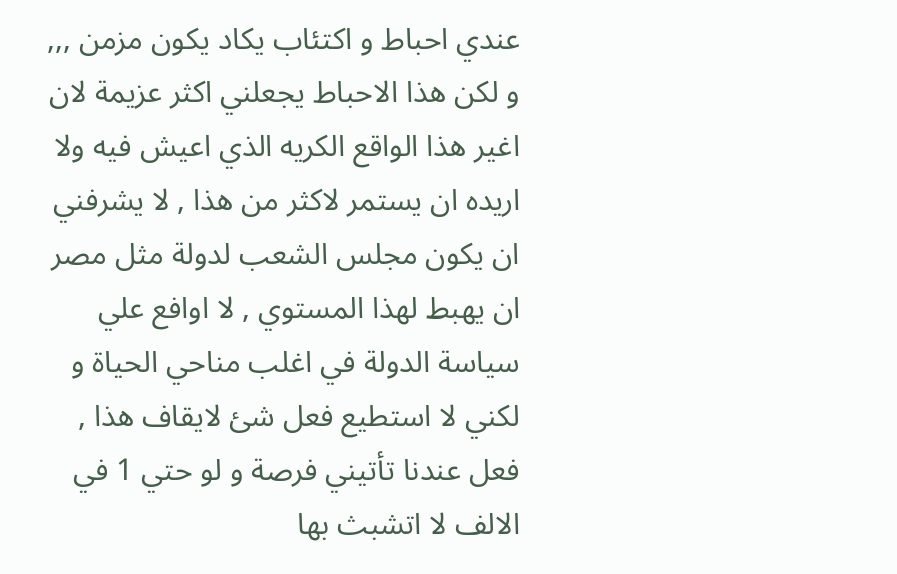عندي احباط و اكتئاب يكاد يكون مزمن ,,, و لكن هذا الاحباط يجعلني اكثر عزيمة لان اغير هذا الواقع الكريه الذي اعيش فيه ولا اريده ان يستمر لاكثر من هذا , لا يشرفني ان يكون مجلس الشعب لدولة مثل مصر ان يهبط لهذا المستوي , لا اوافع علي سياسة الدولة في اغلب مناحي الحياة و لكني لا استطيع فعل شئ لايقاف هذا , فعل عندنا تأتيني فرصة و لو حتي 1 في الالف لا اتشبث بها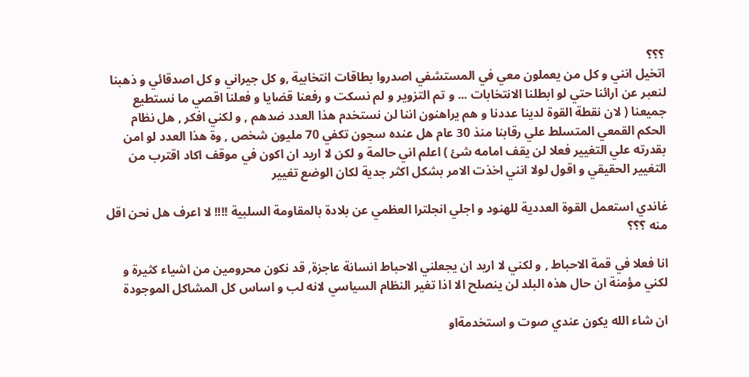؟؟؟
اتخيل انني و كل من يعملون معي في المستشفي اصدروا بطاقات انتخابية ,و كل جيراني و كل اصدقائي و ذهبنا لنعبر عن ارائنا حتي لو ابطلنا الانتخابات ... و تم التزوير و لم نسكت و رفعنا قضايا و فعلنا اقصي ما نستطيع جميعنا ( لان نقطة القوة لدينا عددنا و هم يراهنون اننا لن نستخدم هذا العدد ضدهم , و لكني افكر , هل نظام الحكم القمعي المتسلط علي رقابنا منذ 30 عام هل عنده سجون تكفي 70 مليون شخص , وة هذا العدد لو امن بقدرته علي التغيير فعلا لن يقف امامه شئ ) اعلم اني حالمة و لكن لا اريد ان اكون في موقف اكاد اقترب من التغيير الحقيقي و اقول لولا انني اخذت الامر بشكل اكثر جدية لكان الوضع تغيير

غاندي استعمل القوة العددية للهنود و اجلي انجلترا العظمي عن بلادة بالمقاومة السلبية !!!! لا اعرف هل نحن اقل منه ؟؟؟

انا فعلا في قمة الاحباط , و لكني لا اريد ان يجعلني الاحباط انسانة عاجزة, قد نكون محرومين من اشياء كثيرة و لكني مؤمنة ان حال هذه البلد لن ينصلح الا اذا تغير النظام السياسي لانه لب و اساس كل المشاكل الموجودة

ان شاء الله يكون عندي صوت و استخدمةاو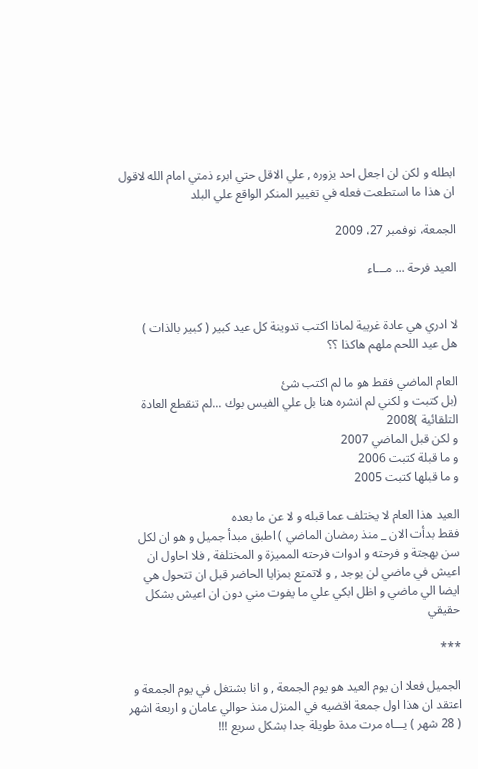ابطله و لكن لن اجعل احد يزوره , علي الاقل حتي ابرء ذمتي امام الله لاقول ان هذا ما استطعت فعله في تغيير المنكر الواقع علي البلد

الجمعة، نوفمبر 27، 2009

العيد فرحة ... مـــاء


لا ادري هي عادة غريبة لماذا اكتب تدوينة كل عيد كبير ( كبير بالذات )
هل عيد اللحم ملهم هاكذا ؟؟

العام الماضي فقط هو ما لم اكتب شئ
(بل كتبت و لكني لم انشره هنا بل علي الفيس بوك ...لم تنقطع العادة التلقائية )2008
و لكن قبل الماضي 2007
و ما قبلة كتبت 2006
و ما قبلها كتبت 2005

العيد هذا العام لا يختلف عما قبله و لا عن ما بعده
فقط بدأت الان _ منذ رمضان الماضي ) اطبق مبدأ جميل و هو ان لكل سن بهجتة و فرحته و ادوات فرحته المميزة و المختلفة , فلا احاول ان اعيش في ماضي لن يوجد , و لاتمتع بمزايا الحاضر قبل ان تتحول هي ايضا الي ماضي و اظل ابكي علي ما يفوت مني دون ان اعيش بشكل حقيقي

***

الجميل فعلا ان يوم العيد هو يوم الجمعة , و انا بشتغل في يوم الجمعة و اعتقد ان هذا اول جمعة اقضيه في المنزل منذ حوالي عامان و اربعة اشهر ( 28 شهر ) يـــاه مرت مدة طويلة جدا بشكل سريع !!!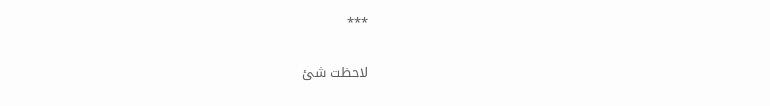***

لاحظت شئ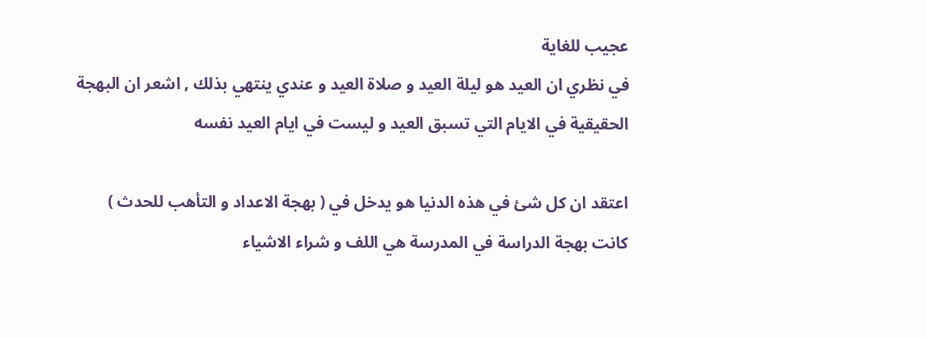عجيب للغاية
في نظري ان العيد هو ليلة العيد و صلاة العيد و عندي ينتهي بذلك , اشعر ان البهجة الحقيقية في الايام التي تسبق العيد و ليست في ايام العيد نفسه

اعتقد ان كل شئ في هذه الدنيا هو يدخل في ( بهجة الاعداد و التأهب للحدث )
كانت بهجة الدراسة في المدرسة هي اللف و شراء الاشياء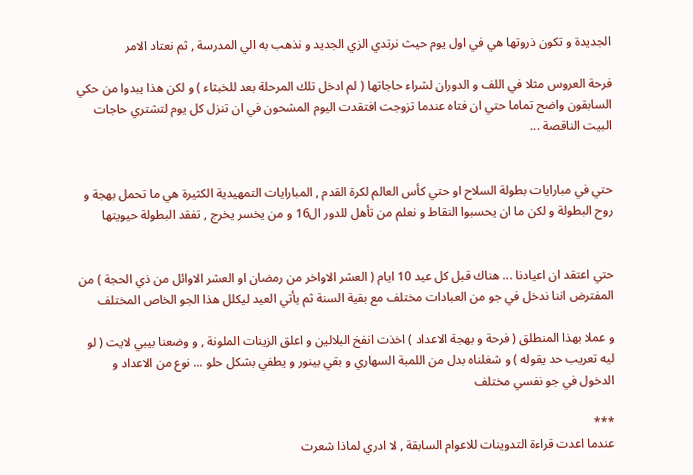الجديدة و تكون ذروتها هي في اول يوم حيث نرتدي الزي الجديد و نذهب به الي المدرسة , ثم نعتاد الامر

فرحة العروس مثلا في اللف و الدوران لشراء حاجاتها ( لم ادخل تلك المرحلة بعد للخبثاء ) و لكن هذا يبدوا من حكي السابقون واضح تماما حتي ان فتاه عندما تزوجت افتقدت اليوم المشحون في ان تنزل كل يوم لتشتري حاجات البيت الناقصة ...


حتي في مبارايات بطولة السلاح او حتي كأس العالم لكرة القدم , المبارايات التمهيدية الكثيرة هي ما تحمل بهجة و روح البطولة و لكن ما ان يحسبوا النقاط و نعلم من تأهل للدور ال16 و من يخسر يخرج , تفقد البطولة حيويتها


حتي اعتقد ان اعيادنا ... هناك قبل كل عيد 10 ايام ( العشر الاواخر من رمضان او العشر الاوائل من ذي الحجة ) من المفترض اننا ندخل في جو من العبادات مختلف مع بقية السنة ثم يأتي العيد ليكلل هذا الجو الخاص المختلف

و عملا بهذا المنطلق ( فرحة و بهجة الاعداد ) اخذت انفخ البلالين و اعلق الزينات الملونة , و وضعنا بيبي لايت ( لو ليه تعريب حد يقوله ) و شغلناه بدل من اللمبة السهاري و بقي بينور و يطفي بشكل حلو ... نوع من الاعداد و الدخول في جو نفسي مختلف

***
عندما اعدت قراءة التدوينات للاعوام السابقة , لا ادري لماذا شعرت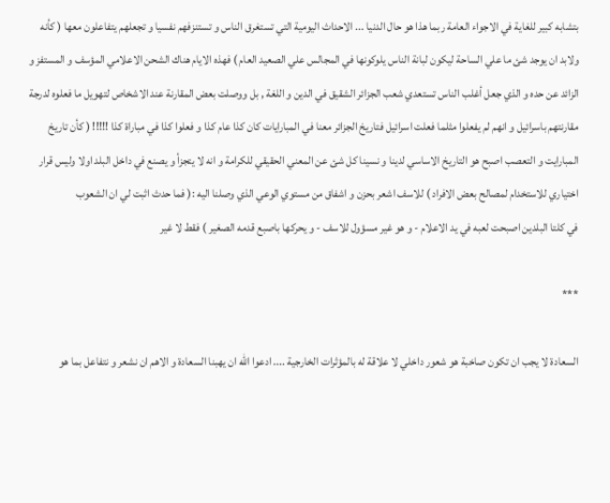بتشابه كبير للغاية في الاجواء العامة ربما هذا هو حال الدنيا ... الاحداث اليومية التي تستغرق الناس و تستنزفهم نفسيا و تجعلهم يتفاعلون معها ( كأنه ولابد ان يوجد شئ ما علي الساحة ليكون لبانة الناس يلوكونها في المجالس علي الصعيد العام ) فهذه الايام هناك الشحن الاعلامي المؤسف و المستفز و الزائد عن حده و الذي جعل أغلب الناس تستعدي شعب الجزائر الشقيق في الدين و اللغة , بل ووصلت بعض المقارنة عند الاشخاص لتهويل ما فعلوه لدرجة مقارنتهم باسرائيل و انهم لم يفعلوا مثلما فعلت اسرائيل فتاريخ الجزائر معنا في المبارايات كان كذا عام كذا و فعلوا كذا في مباراة كذا !!!!! ( كأن تاريخ المبارايت و التعصب اصبح هو التاريخ الاساسي لدينا و نسينا كل شئ عن المعني الحقيقي للكرامة و انه لا يتجزأ و يصنع في داخل البلد اولا وليس قرار اختياري للاستخدام لمصالح بعض الافراد ) للاسف اشعر بحزن و اشفاق من مستوي الوعي الذي وصلنا اليه :( فما حدث اثبت لي ان الشعوب
في كلتا البلدين اصبحت لعبه في يد الاعلام - و هو غير مسؤول للاسف - و يحركها باصبع قدمه الصغير ) فقط لا غير

***

السعادة لا يجب ان تكون صاخبة هو شعور داخلي لا علاقة له بالمؤثرات الخارجية .... ادعوا الله ان يهبنا السعادة و الاهم ان نشعر و نتفاعل بما هو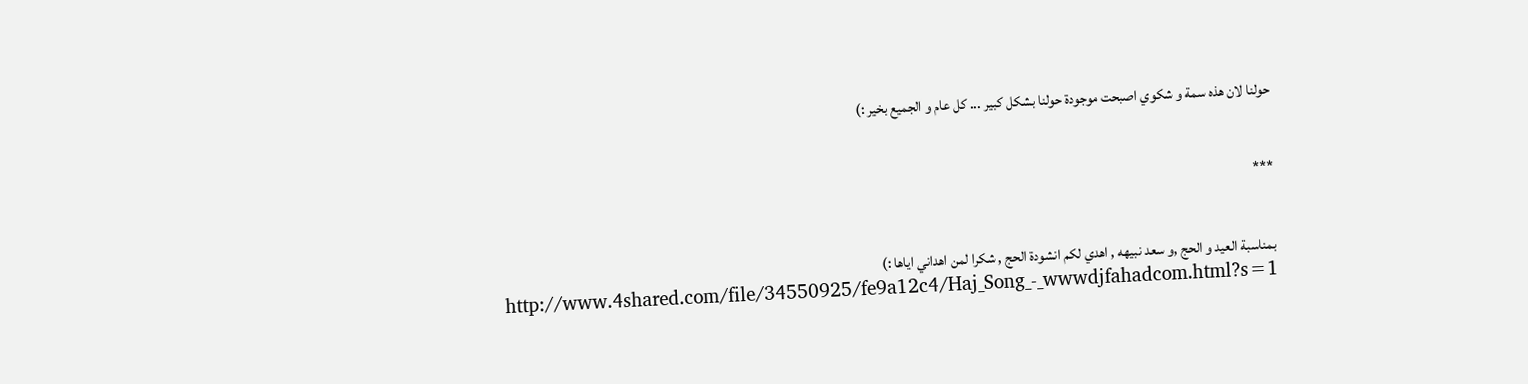حولنا لان هذه سمة و شكوي اصبحت موجودة حولنا بشكل كبير ... كل عام و الجميع بخير :)


***


بمناسبة العيد و الحج ,و سعد نبيهه , اهدي لكم انشودة الحج , شكرا لمن اهداني اياها :)
http://www.4shared.com/file/34550925/fe9a12c4/Haj_Song_-_wwwdjfahadcom.html?s=1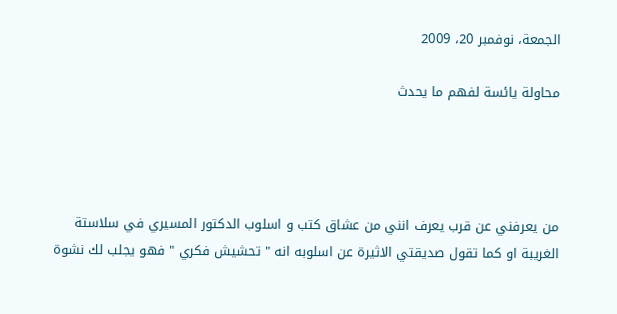الجمعة، نوفمبر 20، 2009

محاولة يائسة لفهم ما يحدث




من يعرفني عن قرب يعرف انني من عشاق كتب و اسلوب الدكتور المسيري في سلاستة الغريبة او كما تقول صديقتي الاثيرة عن اسلوبه انه " تحشيش فكري " فهو يجلب لك نشوة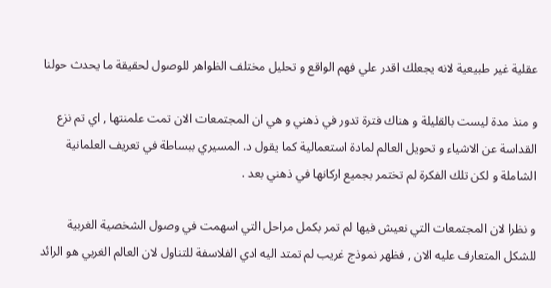عقلية غير طبيعية لانه يجعلك اقدر علي فهم الواقع و تحليل مختلف الظواهر للوصول لحقيقة ما يحدث حولنا

و منذ مدة ليست بالقليلة و هناك فترة تدور في ذهني و هي ان المجتمعات الان تمت علمنتها , اي تم نزع القداسة عن الاشياء و تحويل العالم لمادة استعمالية كما يقول د. المسيري ببساطة في تعريف العلمانية الشاملة و لكن تلك الفكرة لم تختمر بجميع اركانها في ذهني بعد .

و نظرا لان المجتمعات التي نعيش فيها لم تمر بكمل مراحل التي اسهمت في وصول الشخصية الغربية للشكل المتعارف عليه الان , فظهر نموذج غريب لم تمتد اليه ادي الفلاسفة للتناول لان العالم الغربي هو الرائد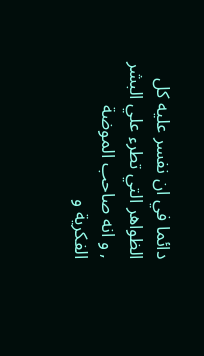دائما في ان نفسر عليه كل الظواهر التي تطرء علي البشر , و انه صاحب الموضة الفكرية و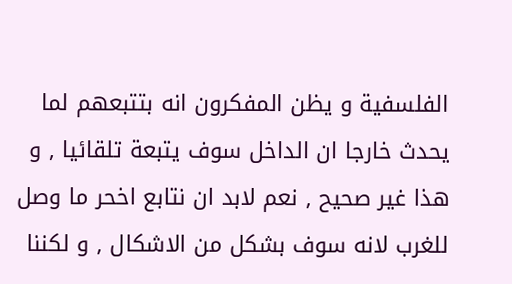الفلسفية و يظن المفكرون انه بتتبعهم لما يحدث خارجا ان الداخل سوف يتبعة تلقائيا , و هذا غير صحيح , نعم لابد ان نتابع اخحر ما وصل للغرب لانه سوف بشكل من الاشكال , و لكننا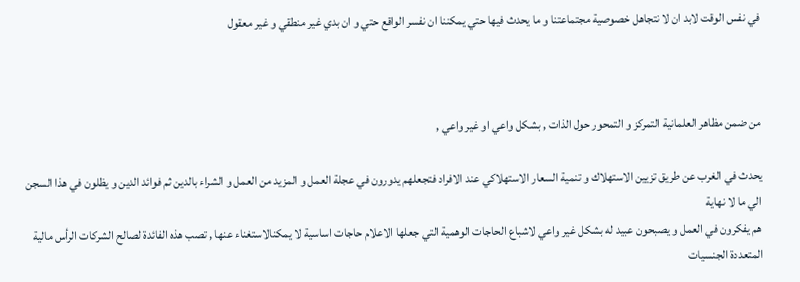في نفس الوقت لابد ان لا نتجاهل خصوصية مجتماعتنا و ما يحدث فيها حتي يمكننا ان نفسر الواقع حتي و ان بدي غير منطقي و غير معقول



من ضمن مظاهر العلمانية التمركز و التمحور حول الذات , بشكل واعي او غير واعي ,

يحدث في الغرب عن طريق تزيين الاستهلاك و تنمية السعار الاستهلاكي عند الافراد فتجعلهم يدورون في عجلة العمل و المزيد من العمل و الشراء بالدين ثم فوائد الدين و يظلون في هذا السجن الي ما لا نهاية
هم يفكرون في العمل و يصبحون عبيد له بشكل غير واعي لاشباع الحاجات الوهمية التي جعلها الاعلام حاجات اساسية لا يمكنالاستغناء عنها , تصب هذه الفائدة لصالح الشركات الرأس مالية المتعددة الجنسيات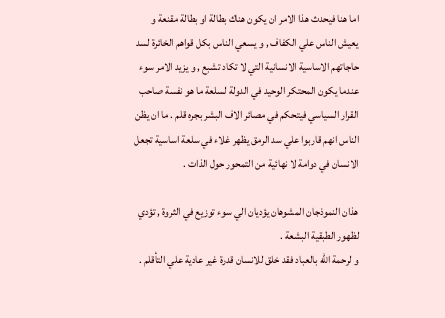اما هنا فيحدث هذا الامر ان يكون هناك بطالة او بطالة مقنعة و يعيش الناس علي الكفاف , و يسعي الناس بكل قواهم الخائرة لسد حاجاتهم الاساسية الانسانية التي لا تكاد تشبع , و يزيد الامر سوء عندما يكون المحتكر الوحيد في الدولة لسلعة ما هو نفسة صاحب القرار السياسي فيتحكم في مصائر الاف البشر بجره قلم . ما ان يظن الناس انهم قاربوا علي سد الرمق يظهر غلاء في سلعة اساسية تجعل الانسان في دوامة لا نهائية من التمحور حول الذات .

هذان النموذجان المشوهان يؤديان الي سوء توزيع في الثروة , تؤدي لظهور الطبقية البشعة .
و لرحمة الله بالعباد فقد خلق للانسان قدرة غير عادية علي التأقلم .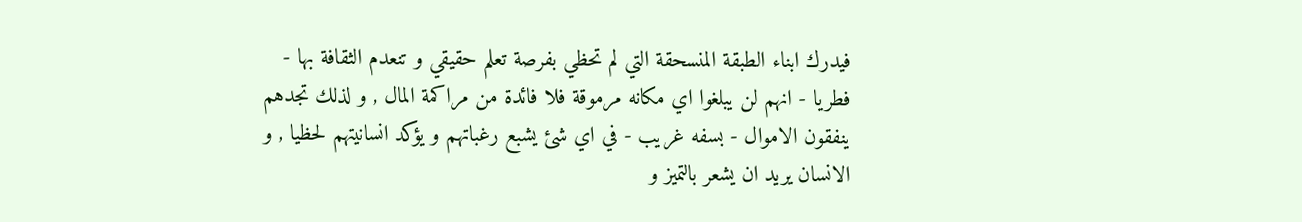فيدرك ابناء الطبقة المنسحقة التي لم تحظي بفرصة تعلم حقيقي و تنعدم الثقافة بها - فطريا - انهم لن يبلغوا اي مكانه مرموقة فلا فائدة من مراكمة المال , و لذلك تجدهم ينفقون الاموال - بسفه غريب - في اي شئ يشبع رغباتهم و يؤكد انسانيتهم لحظيا , و الانسان يريد ان يشعر بالتميز و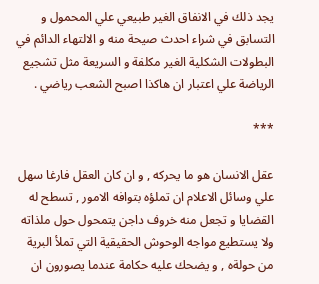يجد ذلك في الانفاق الغير طبيعي علي المحمول و التسابق في شراء احدث صيحة منه و الالتهاء الدائم في البطولات الشكلية الغير مكلفة و السريعة مثل تشجيع الرياضة علي اعتبار ان هاكذا اصبح الشعب رياضي .

***

عقل الانسان هو ما يحركه , و ان كان العقل فارغا سهل علي وسائل الاعلام ان تملؤه بتوافه الامور , تسطح له القضايا و تجعل منه خروف داجن يتمحول حول ملذاته ولا يستطيع مواجه الوحوش الحقيقية التي تملأ البرية من حولةه , و يضحك عليه حكامة عندما يصورون ان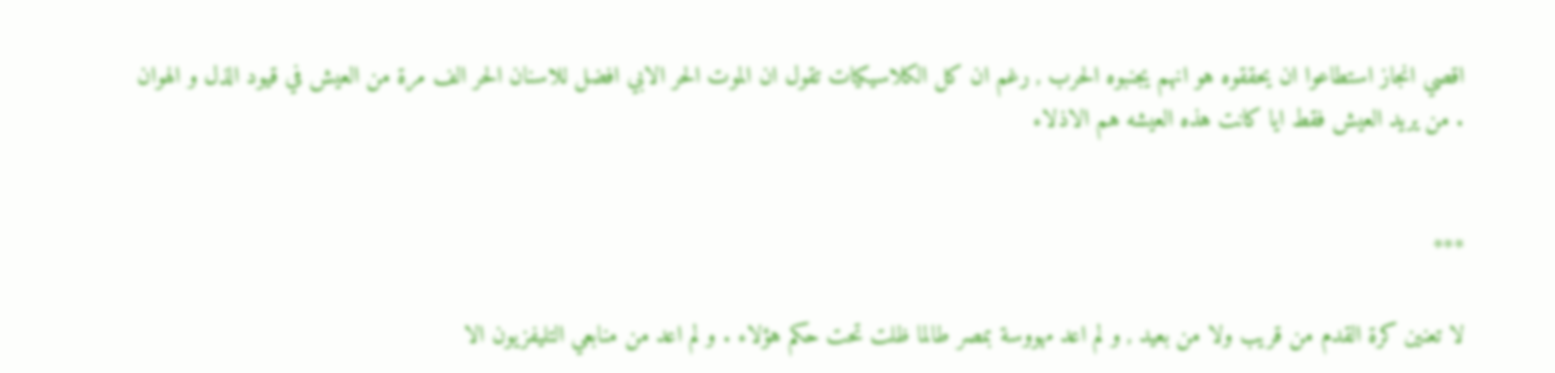اقصي انجاز استطاعوا ان يحققوه هو انهم يجنبوه الحرب , رغم ان كل الكلاسيكيات تقول ان الموت الحر الابي افضل للاسنان الحر الف مرة من العيش في قيود الذل و الهوان . من يريد العيش فقط ايا كانت هذه العيشه هم الاذلاء


***

لا تعنين كرة القدم من قريب ولا من بعيد , و لم اعد مهووسة بمصر طالما ظلت تحت حكم هؤلاء . و لم اعد من منابعي التليفزيون الا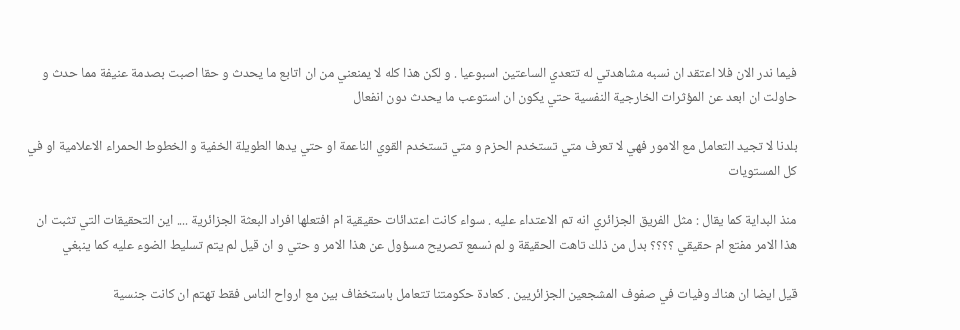فيما ندر الان فلا اعتقد ان نسبه مشاهدتي له تتعدي الساعتين اسبوعيا . و لكن هذا كله لا يمنعني من ان اتابع ما يحدث و حقا اصبت بصدمة عنيفة مما حدث و حاولت ان ابعد عن المؤثرات الخارجية النفسية حتي يكون ان استوعب ما يحدث دون انفعال

بلدنا لا تجيد التعامل مع الامور فهي لا تعرف متي تستخدم الحزم و متي تستخدم القوي الناعمة او حتي يدها الطويلة الخفية و الخطوط الحمراء الاعلامية او في كل المستويات

منذ البداية كما يقال : مثل الفريق الجزائري انه تم الاعتداء عليه . سواء كانت اعتدائات حقيقية ام افتعلها افراد البعثة الجزائرية .... اين التحقيقات التي تثبت ان هذا الامر مفتع ام حقيقي ؟؟؟؟ بدل من ذلك تاهت الحقيقة و لم نسمع تصريح مسؤول عن هذا الامر و حتي و ان قيل لم يتم تسليط الضوء عليه كما ينبغي

قيل ايضا ان هناك وفيات في صفوف المشجعين الجزائريين . كعادة حكومتنا تتعامل باستخفاف بين مع ارواح الناس فقط تهتم ان كانت جنسية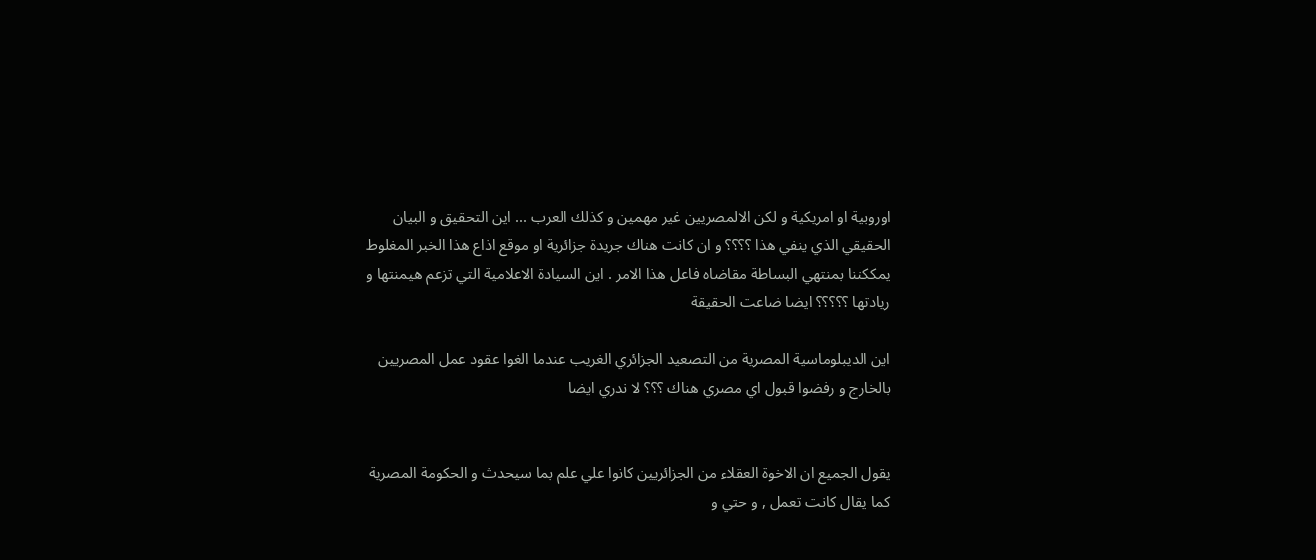اوروبية او امريكية و لكن الالمصريين غير مهمين و كذلك العرب ... اين التحقيق و البيان الحقيقي الذي ينفي هذا ؟؟؟؟ و ان كانت هناك جريدة جزائرية او موقع اذاع هذا الخبر المغلوط يمككننا بمنتهي البساطة مقاضاه فاعل هذا الامر . اين السيادة الاعلامية التي تزعم هيمنتها و ريادتها ؟؟؟؟؟ ايضا ضاعت الحقيقة

اين الديبلوماسية المصرية من التصعيد الجزائري الغريب عندما الغوا عقود عمل المصريين بالخارج و رفضوا قبول اي مصري هناك ؟؟؟ لا ندري ايضا


يقول الجميع ان الاخوة العقلاء من الجزائريين كانوا علي علم بما سيحدث و الحكومة المصرية كما يقال كانت تعمل , و حتي و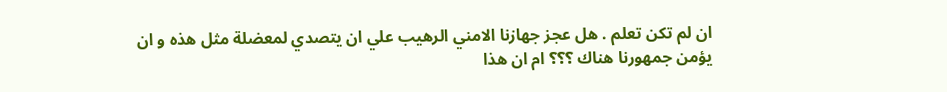ان لم تكن تعلم . هل عجز جهازنا الامني الرهيب علي ان يتصدي لمعضلة مثل هذه و ان يؤمن جمهورنا هناك ؟؟؟ ام ان هذا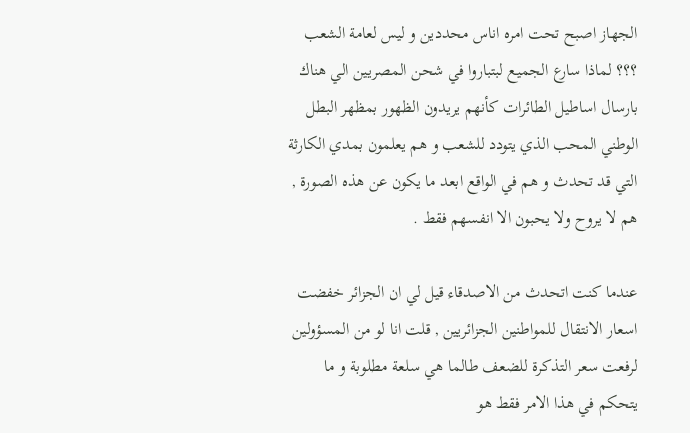الجهاز اصبح تحت امره اناس محددين و ليس لعامة الشعب ؟؟؟ لماذا سارع الجميع لبتباروا في شحن المصريين الي هناك بارسال اساطيل الطائرات كأنهم يريدون الظهور بمظهر البطل الوطني المحب الذي يتودد للشعب و هم يعلمون بمدي الكارثة التي قد تحدث و هم في الواقع ابعد ما يكون عن هذه الصورة , هم لا يروح ولا يحبون الا انفسهم فقط .

عندما كنت اتحدث من الاصدقاء قيل لي ان الجزائر خفضت اسعار الانتقال للمواطنين الجزائريين , قلت انا لو من المسؤولين لرفعت سعر التذكرة للضعف طالما هي سلعة مطلوبة و ما يتحكم في هذا الامر فقط هو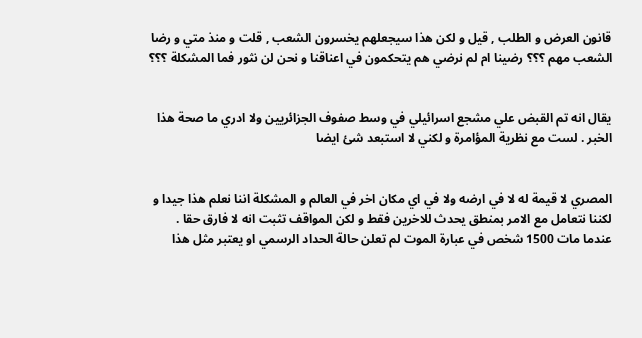قانون العرض و الطلب , قيل و لكن هذا سيجعلهم يخسرون الشعب , قلت و منذ متي و رضا الشعب مهم ؟؟؟ رضينا ام لم نرضي هم يتحكمون في اعناقنا و نحن لن نثور فما المشكلة ؟؟؟


يقال انه تم القبض علي مشجع اسرائيلي في وسط صفوف الجزائريين ولا ادري ما صحة هذا الخبر . لست مع نظرية المؤامرة و لكني لا استبعد شئ ايضا


المصري لا قيمة له لا في ارضه ولا في اي مكان اخر في العالم و المشكلة اننا نعلم هذا جيدا و لكننا نتعامل مع الامر بمنطق يحدث للاخرين فقط و لكن المواقف تثبت انه لا فارق حقا . عندما مات 1500 شخص في عبارة الموت لم تعلن حالة الحداد الرسمي او يعتبر مثل هذا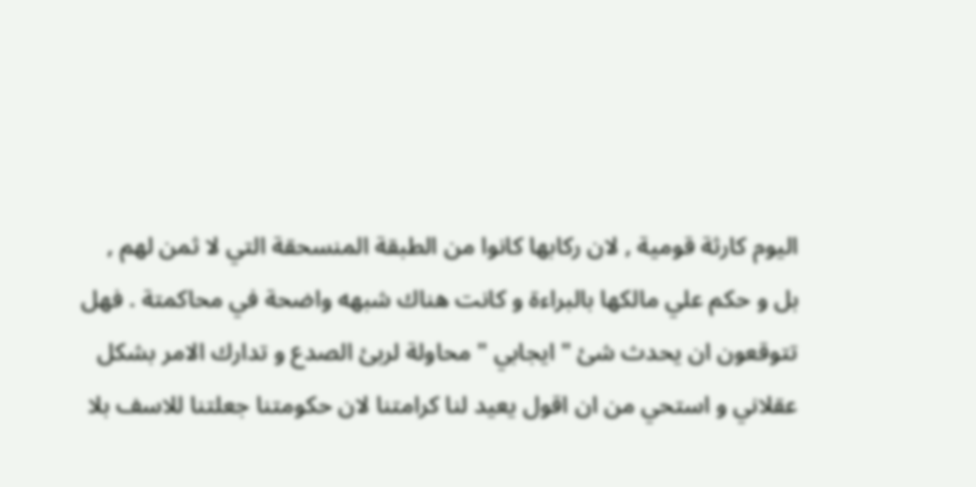اليوم كارثة قومية , لان ركابها كانوا من الطبقة المنسحقة التي لا ثمن لهم , بل و حكم علي مالكها بالبراءة و كانت هناك شبهه واضحة في محاكمتة . فهل تتوقعون ان يحدث شئ " ايجابي " محاولة لربئ الصدع و تدارك الامر بشكل عقلاني و استحي من ان اقول يعيد لنا كرامتنا لان حكومتنا جعلتنا للاسف بلا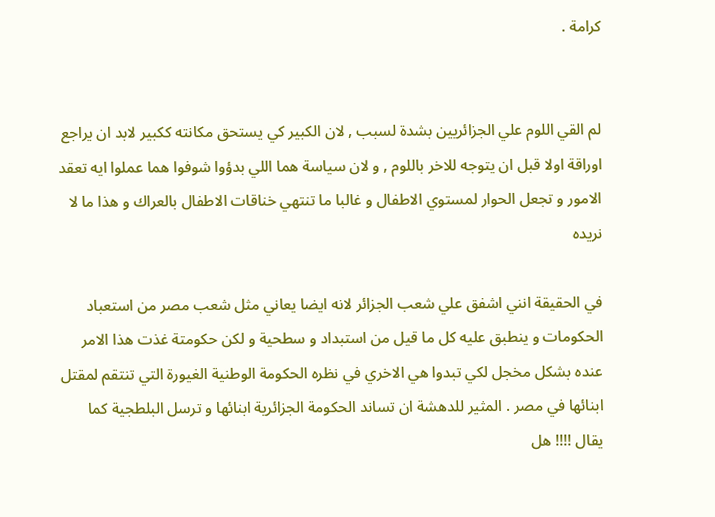كرامة .


لم القي اللوم علي الجزائريين بشدة لسبب , لان الكبير كي يستحق مكانته ككبير لابد ان يراجع اوراقة اولا قبل ان يتوجه للاخر باللوم , و لان سياسة هما اللي بدؤوا شوفوا هما عملوا ايه تعقد الامور و تجعل الحوار لمستوي الاطفال و غالبا ما تنتهي خناقات الاطفال بالعراك و هذا ما لا نريده

في الحقيقة انني اشفق علي شعب الجزائر لانه ايضا يعاني مثل شعب مصر من استعباد الحكومات و ينطبق عليه كل ما قيل من استبداد و سطحية و لكن حكومتة غذت هذا الامر عنده بشكل مخجل لكي تبدوا هي الاخري في نظره الحكومة الوطنية الغيورة التي تنتقم لمقتل ابنائها في مصر . المثير للدهشة ان تساند الحكومة الجزائرية ابنائها و ترسل البلطجية كما يقال !!!! هل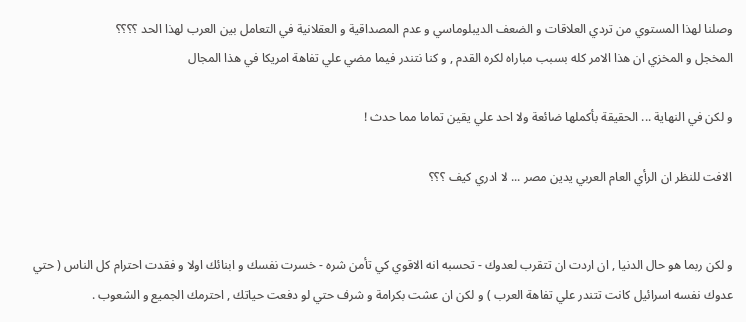وصلنا لهذا المستوي من تردي العلاقات و الضعف الديبلوماسي و عدم المصداقية و العقلانية في التعامل بين العرب لهذا الحد ؟؟؟؟
المخجل و المخزي ان هذا الامر كله بسبب مباراه لكره القدم , و كنا نتندر فيما مضي علي تفاهة امريكا في هذا المجال

و لكن في النهاية ... الحقيقة بأكملها ضائعة ولا احد علي يقين تماما مما حدث !

الافت للنظر ان الرأي العام العربي يدين مصر ... لا ادري كيف ؟؟؟


و لكن ربما هو حال الدنيا , ان اردت ان تتقرب لعدوك - تحسبه انه الاقوي كي تأمن شره - خسرت نفسك و ابنائك اولا و فقدت احترام كل الناس ( حتي عدوك نفسه اسرائيل كانت تتندر علي تفاهة العرب ) و لكن ان عشت بكرامة و شرف حتي لو دفعت حياتك , احترمك الجميع و الشعوب .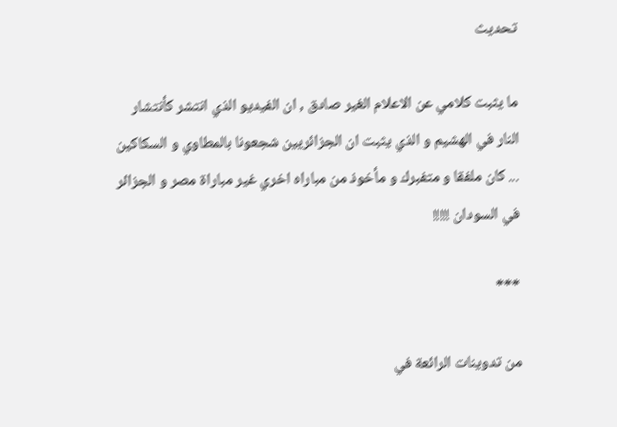تحديث

ما يثبت كلامي عن الاعلام الغير صادق , ان الفيديو الذي انتشر كأنتشار النار في الهشيم و الذي يثبت ان الجزائريين شجعونا بالمطاوي و السكاكين ... كان ملفقا و متفبرك و مأخوذ من مباراه اخري غير مباراة مصر و الجزائر في السودان !!!!!

***

من تدوينات الرائعة في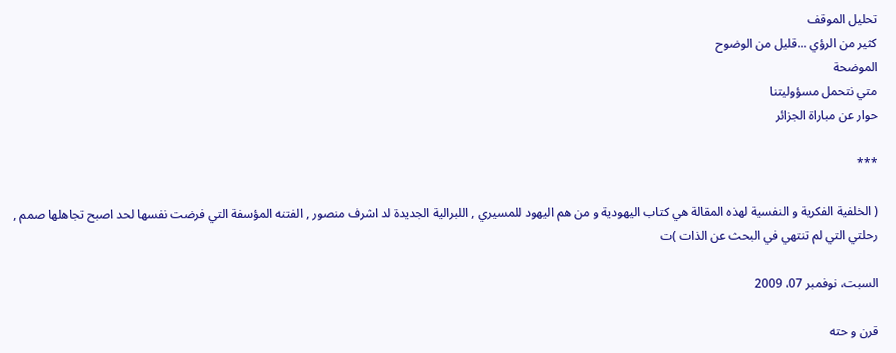تحليل الموقف
كثير من الرؤي ...قليل من الوضوح
الموضحة
متي نتحمل مسؤوليتنا
حوار عن مباراة الجزائر

***

( الخلفية الفكرية و النفسية لهذه المقالة هي كتاب اليهودية و من هم اليهود للمسيري , اللبرالية الجديدة لد اشرف منصور , الفتنه المؤسفة التي فرضت نفسها لحد اصبح تجاهلها صمم , رحلتي التي لم تنتهي في البحث عن الذات )ت

السبت، نوفمبر 07، 2009

قرن و حته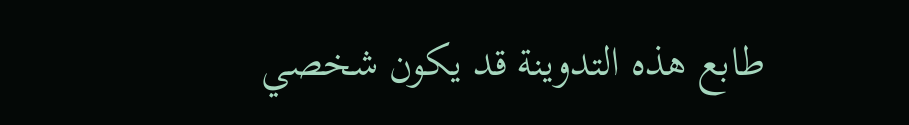طابع هذه التدوينة قد يكون شخصي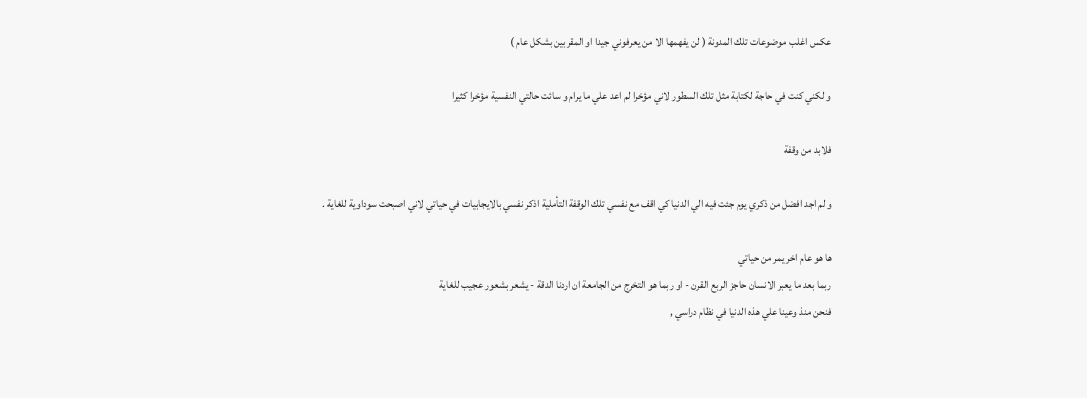عكس اغلب موضوعات تلك المدونة ( لن يفهمها الا من يعرفوني جيدا او المقربين بشكل عام )

و لكني كنت في حاجة لكتابة مثل تلك السطور لاني مؤخرا لم اعد علي ما يرام و سائت حالتي النفسية مؤخرا كثيرا

فلابد من وقفة

و لم اجد افضل من ذكري يوم جئت فيه الي الدنيا كي اقف مع نفسي تلك الوقفة التأملية اذكر نفسي بالايجابيات في حياتي لاني اصبحت سوداوية للغاية .

ها هو عام اخر يمر من حياتي
ربما بعد ما يعبر الانسان حاجز الربع القرن - او ربما هو التخرج من الجامعة ان اردنا الدقة - يشعر بشعور عجيب للغاية
فنحن منذ وعينا علي هذه الدنيا في نظام دراسي ,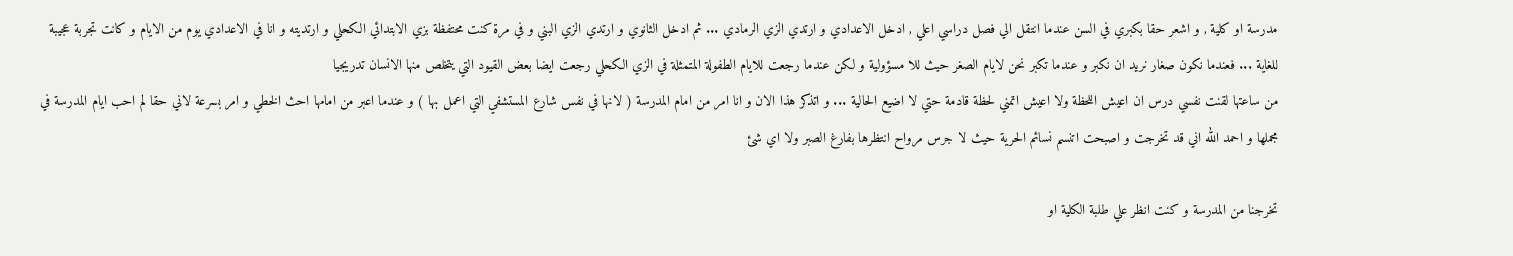مدرسة او كلية , و اشعر حقا بكبري في السن عندما انتقل الي فصل دراسي اعلي , ادخل الاعدادي و ارتدي الزي الرمادي ... ثم ادخل الثانوي و ارتدي الزي البني و في مرة كنت محتفظة بزي الابتدائي الكحلي و ارتديته و انا في الاعدادي يوم من الايام و كانت تجربة عجيبة للغاية ... فعندما نكون صغار نريد ان نكبر و عندما تكبر نحن لايام الصغر حيث للا مسؤولية و لكن عندما رجعت للايام الطفولة المتمثلة في الزي الكحلي رجعت ايضا بعض القيود التي يتخلص منها الانسان تدريجيا
من ساعتها لقنت نفسي درس ان اعيش اللحظة ولا اعيش اتمني لحظة قادمة حتي لا اضيع الحالية ... و اتذكر هذا الان و انا امر من امام المدرسة ( لانها في نفس شارع المستشفي التي اعمل بها ) و عندما اعبر من امامها احث الخطي و امر بسرعة لاني حقا لم احب ايام المدرسة في مجملها و احمد الله اني قد تخرجت و اصبحت اتنسم نسائم الحرية حيث لا جرس مرواح انتظرها بفارغ الصبر ولا اي شئ

تخرجنا من المدرسة و كنت انظر علي طلبة الكلية او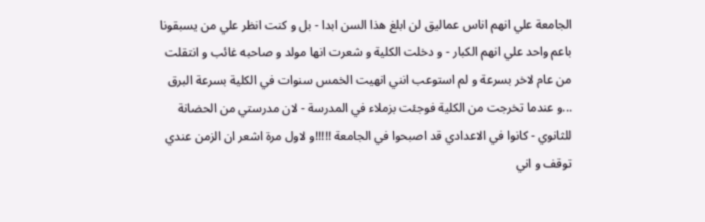الجامعة علي انهم اناس عماليق لن ابلغ هذا السن ابدا - بل و كنت انظر علي من يسبقونا باعم واحد علي انهم الكبار - و دخلت الكلية و شعرت انها مولد و صاحبه غائب و انتقلت من عام لاخر بسرعة و لم استوعب انني انهيت الخمس سنوات في الكلية بسرعة البرق ...و عندما تخرجت من الكلية فوجئت بزملاء في المدرسة - لان مدرستي من الحضانة للثانوي - كانوا في الاعدادي قد اصبحوا في الجامعة !!!!!و لاول مرة اشعر ان الزمن عندي توقف و اني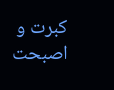كبرت و اصبحت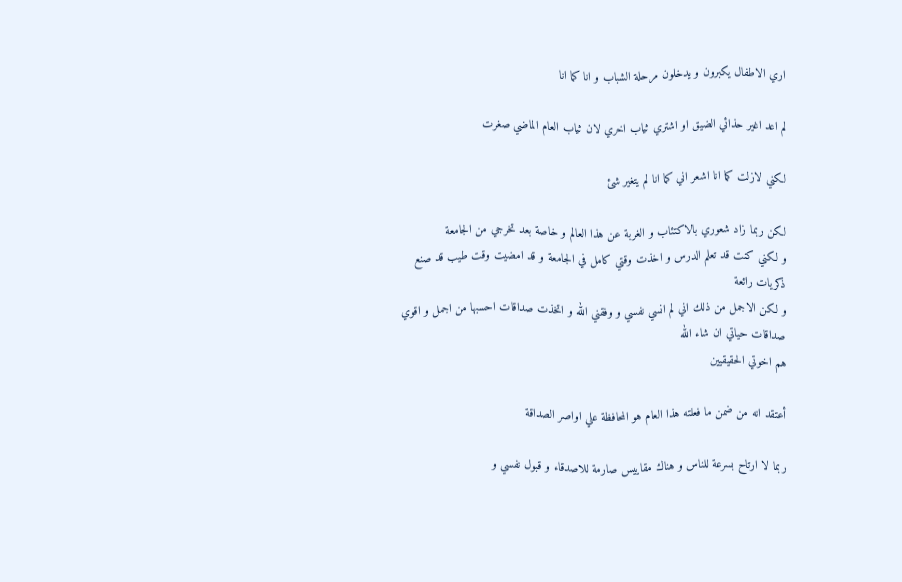اري الاطفال يكبرون و يدخلون مرحلة الشباب و انا كما انا

لم اعد اغير حذائي الضيق او اشتري ثياب اخري لان ثياب العام الماضي صغرت

لكني لازلت كما انا اشعر اني كما انا لم يتغير شئ

لكن ربما زاد شعوري بالاكتئاب و الغربة عن هذا العالم و خاصة بعد تخرجي من الجامعة
و لكني كنت قد تعلم الدرس و اخذت وقتي كامل في الجامعة و قد امضيت وقت طيب قد صنع ذكريات رائعة
و لكن الاجمل من ذلك اني لم انسي نفسي و وفقني الله و اتخذت صداقات احسبها من اجمل و اقوي صداقات حياتي ان شاء الله
هم اخوتي الحقيقيين

أعتقد انه من ضمن ما فعلته هذا العام هو المحافظة علي اواصر الصداقة

ربما لا ارتاح بسرعة للناس و هناك مقاييس صارمة للاصدقاء و قبول نفسي و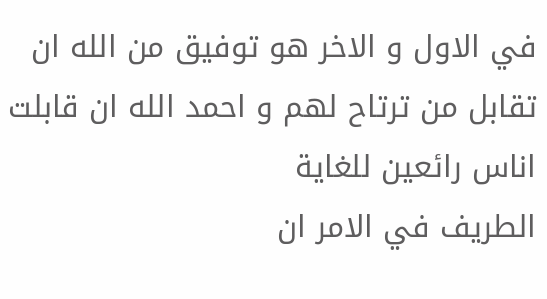في الاول و الاخر هو توفيق من الله ان تقابل من ترتاح لهم و احمد الله ان قابلت اناس رائعين للغاية
الطريف في الامر ان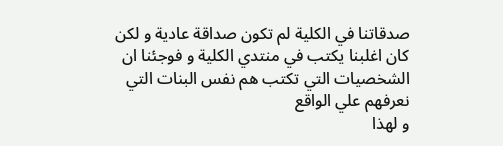صدقاتنا في الكلية لم تكون صداقة عادية و لكن كان اغلبنا يكتب في منتدي الكلية و فوجئنا ان الشخصيات التي تكتب هم نفس البنات التي نعرفهم علي الواقع
و لهذا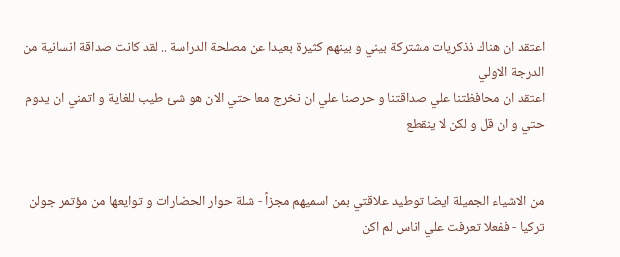اعتقد ان هناك ذذكريات مشتركة بيني و بينهم كثيرة بعيدا عن مصلحة الدراسة .. لقد كانت صداقة انسانية من الدرجة الاولي
اعتقد ان محافظتنا علي صداقتنا و حرصنا علي ان نخرج معا حتي الان هو شئ طيب للغاية و اتمني ان يدوم حتي و ان قل و لكن لا ينقطع


من الاشياء الجميلة ايضا توطيد علاقتي بمن اسميهم مجزاً - شلة حوار الحضارات و توايعها من مؤتمر جولن تركيا - ففعلا تعرفت علي اناس لم اكن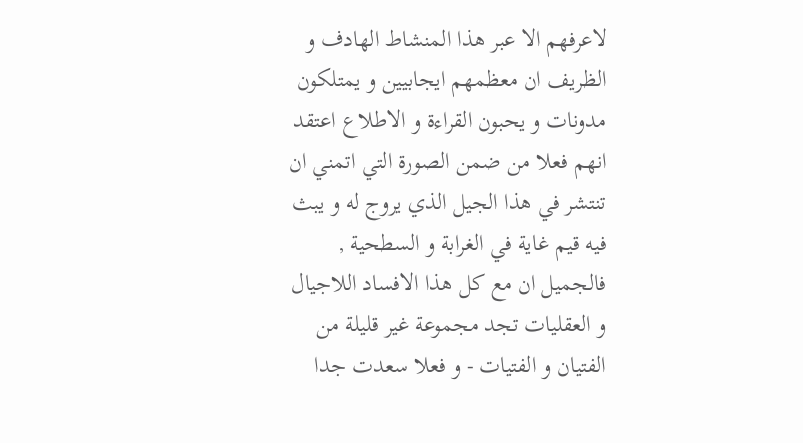لاعرفهم الا عبر هذا المنشاط الهادف و الظريف ان معظمهم ايجابيين و يمتلكون مدونات و يحبون القراءة و الاطلاع اعتقد انهم فعلا من ضمن الصورة التي اتمني ان تنتشر في هذا الجيل الذي يروج له و يبث فيه قيم غاية في الغرابة و السطحية , فالجميل ان مع كل هذا الافساد اللاجيال و العقليات تجد مجموعة غير قليلة من الفتيان و الفتيات - و فعلا سعدت جدا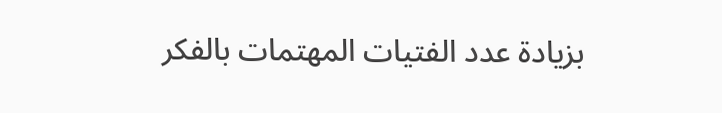بزيادة عدد الفتيات المهتمات بالفكر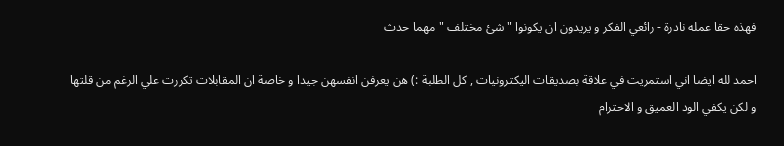فهذه حقا عمله نادرة - رائعي الفكر و يريدون ان يكونوا " شئ مختلف "مهما حدث

احمد لله ايضا اني استمريت في علاقة بصديقات اليكترونيات , كل الطلبة :) هن يعرفن انفسهن جيدا و خاصة ان المقابلات تكررت علي الرغم من قلتها و لكن يكفي الود العميق و الاحترام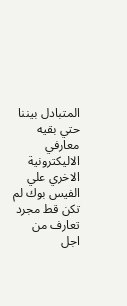المتبادل بيننا
حتي بقيه معارفي الاليكترونية الاخري علي الفيس بوك لم تكن قط مجرد تعارف من اجل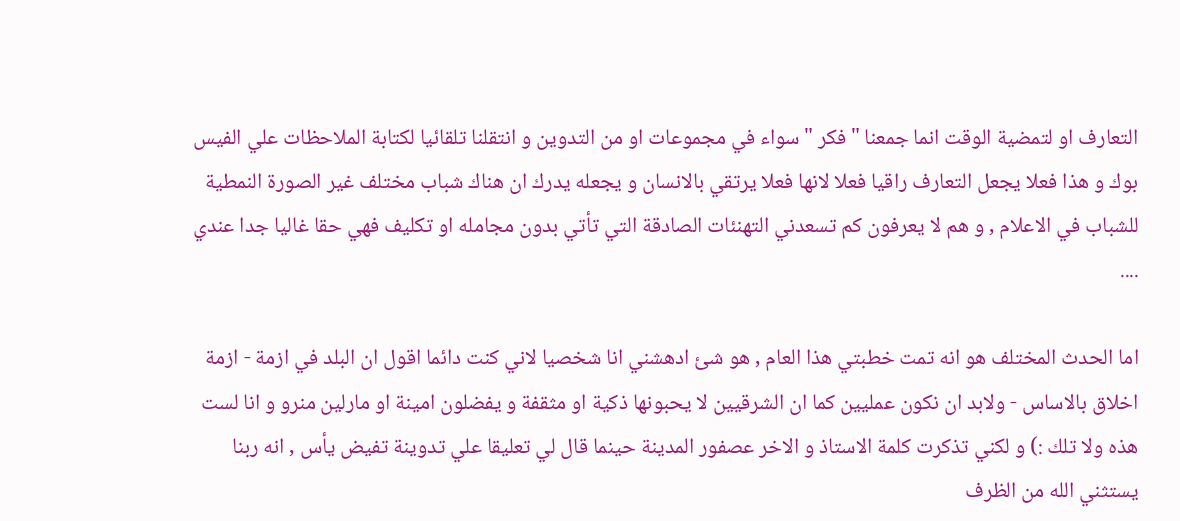التعارف او لتمضية الوقت انما جمعنا "فكر " سواء في مجموعات او من التدوين و انتقلنا تلقائيا لكتابة الملاحظات علي الفيس بوك و هذا فعلا يجعل التعارف راقيا فعلا لانها فعلا يرتقي بالانسان و يجعله يدرك ان هناك شباب مختلف غير الصورة النمطية للشباب في الاعلام , و هم لا يعرفون كم تسعدني التهنئات الصادقة التي تأتي بدون مجامله او تكليف فهي حقا غاليا جدا عندي ....

اما الحدث المختلف هو انه تمت خطبتي هذا العام , هو شئ ادهشني انا شخصيا لاني كنت دائما اقول ان البلد في ازمة - ازمة اخلاق بالاساس - ولابد ان نكون عمليين كما ان الشرقيين لا يحبونها ذكية او مثقفة و يفضلون امينة او مارلين منرو و انا لست هذه ولا تلك :) و لكني تذكرت كلمة الاستاذ و الاخر عصفور المدينة حينما قال لي تعليقا علي تدوينة تفيض يأس , انه ربنا يستثني الله من الظرف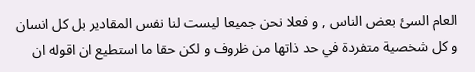العام السئ بعض الناس , و فعلا نحن جميعا ليست لنا نفس المقادير بل كل انسان و كل شخصية متفردة في حد ذاتها من ظروف و لكن حقا ما استطيع ان اقوله ان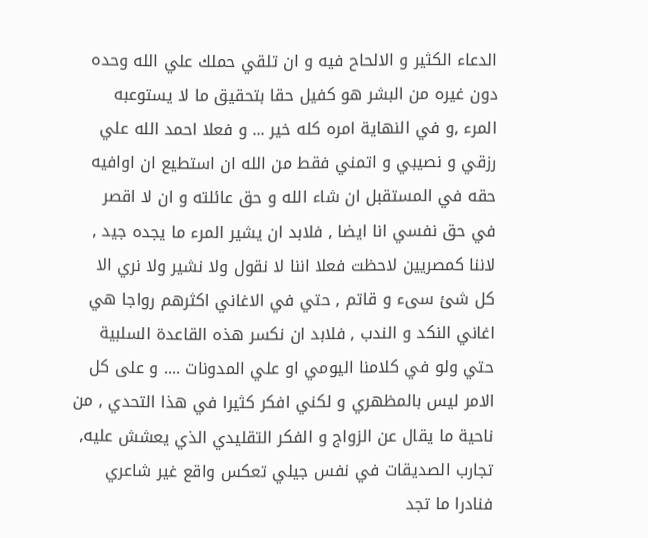الدعاء الكثير و الالحاح فيه و ان تلقي حملك علي الله وحده دون غيره من البشر هو كفيل حقا بتحقيق ما لا يستوعبه المرء ,و في النهاية امره كله خير ... و فعلا احمد الله علي رزقي و نصيبي و اتمني فقط من الله ان استطيع ان اوافيه حقه في المستقبل ان شاء الله و حق عائلته و ان لا اقصر في حق نفسي انا ايضا , فلابد ان يشير المرء ما يجده جيد , لاننا كمصريين لاحظت فعلا اننا لا نقول ولا نشير ولا نري الا كل شئ سىء و قاتم , حتي في الاغاني اكثرهم رواجا هي اغاني النكد و الندب , فلابد ان نكسر هذه القاعدة السلبية حتي ولو في كلامنا اليومي او علي المدونات .... و على كل الامر ليس بالمظهري و لكني افكر كثيرا في هذا التحدي , من ناحية ما يقال عن الزواج و الفكر التقليدي الذي يعشش عليه, تجارب الصديقات في نفس جيلي تعكس واقع غير شاعري فنادرا ما تجد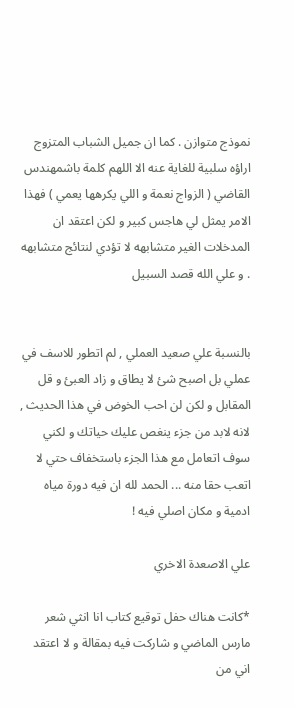نموذج متوازن . كما ان جميل الشباب المتزوج اراؤه سلبية للغاية عنه الا اللهم كلمة باشمهندس القاضي ( الزواج نعمة و اللي يكرهها يعمي ) فهذا الامر يمثل لي هاجس كبير و لكن اعتقد ان المدخلات الغير متشابهه لا تؤدي لنتائج متشابهه . و علي الله قصد السبيل


بالنسبة علي صعيد العملي , لم اتطور للاسف في عملي بل اصبح شئ لا يطاق و زاد العبئ و قل المقابل و لكن لن احب الخوض في هذا الحديث , لانه لابد من جزء ينغص عليك حياتك و لكني سوف اتعامل مع هذا الجزء باستخفاف حتي لا اتعب حقا منه ... الحمد لله ان فيه دورة مياه ادمية و مكان اصلي فيه !

علي الاصعدة الاخري

*كانت هناك حفل توقيع كتاب انا انثي شعر مارس الماضي و شاركت فيه بمقالة و لا اعتقد اني من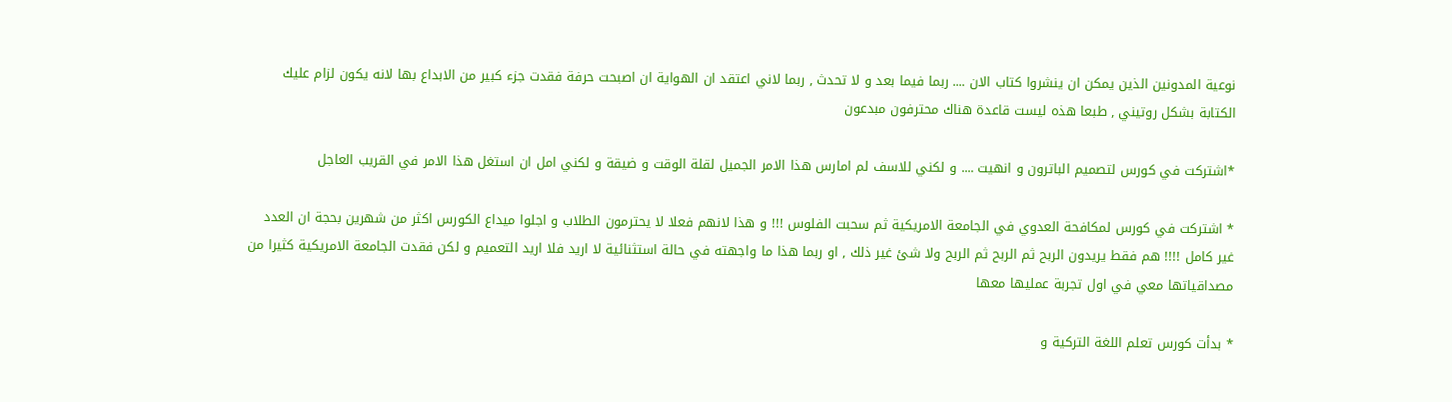نوعية المدونين الذين يمكن ان ينشروا كتاب الان .... ربما فيما بعد و لا تحدث , ربما لاني اعتقد ان الهواية ان اصبحت حرفة فقدت جزء كبير من الابداع بها لانه يكون لزام عليك الكتابة بشكل روتيني , طبعا هذه ليست قاعدة هناك محترفون مبدعون

*اشتركت في كورس لتصميم الباترون و انهيت .... و لكني للاسف لم امارس هذا الامر الجميل لقلة الوقت و ضيقة و لكني امل ان استغل هذا الامر في القريب العاجل

* اشتركت في كورس لمكافحة العدوي في الجامعة الامريكية ثم سحبت الفلوس !!! و هذا لانهم فعلا لا يحترمون الطلاب و اجلوا ميداع الكورس اكثر من شهرين بحجة ان العدد غير كامل !!!! هم فقط يريدون الربح ثم الربح ثم الربح ولا شئ غير ذلك , او ربما هذا ما واجهته في حالة استثنائية لا اريد فلا اريد التعميم و لكن فقدت الجامعة الامريكية كثيرا من مصداقياتها معي في اول تجربة عمليها معها

* بدأت كورس تعلم اللغة التركية و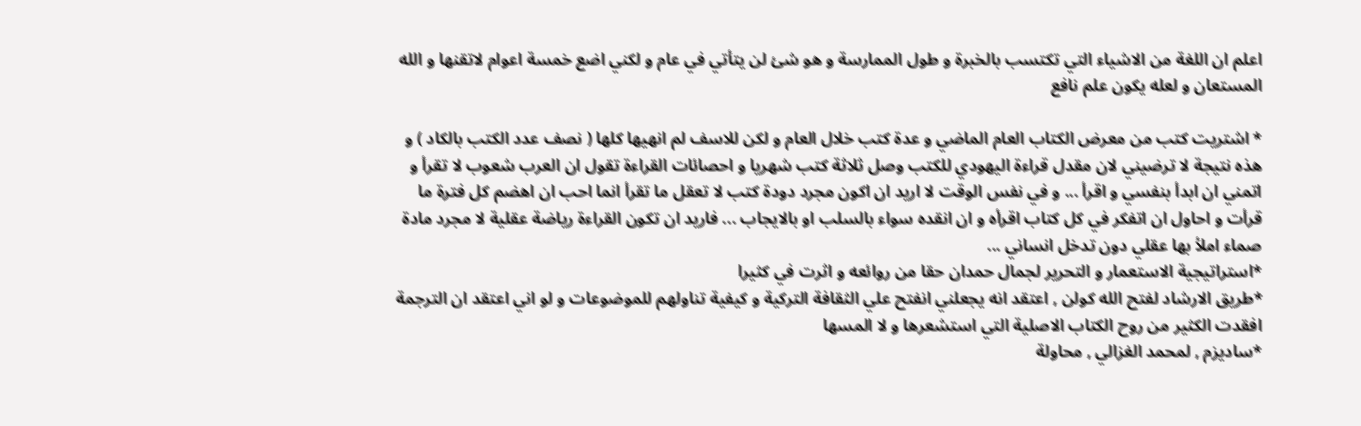اعلم ان اللغة من الاشياء التي تكتسب بالخبرة و طول الممارسة و هو شئ لن يتأتي في عام و لكني اضع خمسة اعوام لاتقنها و الله المستعان و لعله يكون علم نافع

* اشتريت كتب من معرض الكتاب العام الماضي و عدة كتب خلال العام و لكن للاسف لم انهيها كلها ( نصف عدد الكتب بالكاد ) و هذه نتيجة لا ترضيني لان مقدل قراءة اليهودي للكتب وصل ثلاثة كتب شهريا و احصائات القراءة تقول ان العرب شعوب لا تقرأ و اتمني ان ابدأ بنفسي و اقرأ ... و في نفس الوقت لا اريد ان اكون مجرد دودة كتب لا تعقل ما تقرأ انما احب ان اهضم كل فترة ما قرأت و احاول ان اتفكر في كل كتاب اقرأه و ان انقده سواء بالسلب او بالايجاب ... فاريد ان تكون القراءة رياضة عقلية لا مجرد مادة صماء املأ بها عقلي دون تدخل انساني ...
*استراتيجية الاستعمار و التحرير لجمال حمدان حقا من روائعه و اثرت في كثيرا
*طريق الارشاد لفتح الله كولن , اعتقد انه يجعلني انفتح علي الثقافة التركية و كيفية تناولهم للموضوعات و لو اني اعتقد ان الترجمة افقدت الكثير من روح الكتاب الاصلية التي استشعرها و لا المسها
*ساديزم , لمحمد الغزالي , محاولة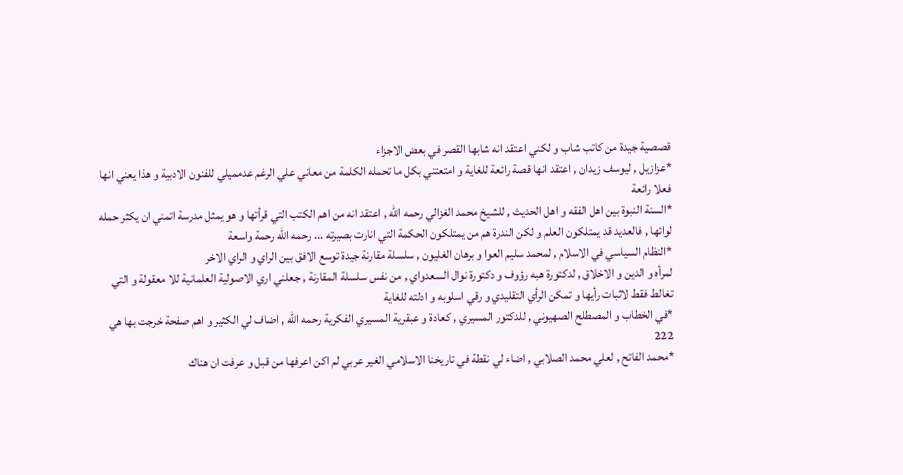قصصية جيدة من كاتب شاب و لكني اعتقد انه شابها القصر في بعض الاجزاء
*عزازيل , ليوسف زيدان , اعتقد انها قصة رائعة للغاية و امتعتني بكل ما تحمله الكلمة من معاني علي الرغم عدمميلي للفنون الادبية و هذا يعني انها فعلا رائعة
*السنة النبوة بين اهل الفقه و اهل الحديث , للشيخ محمد الغزالي رحمه الله , اعتقد انه من اهم الكتب التي قرأتها و هو يمثل مدرسة اتمني ان يكثر حمله لوائها , فالعديد قد يمتلكون العلم و لكن الندرة هم من يمتلكون الحكمة التي انارت بصيرته ... رحمه الله رحمة واسعة
*النظام السياسي في الاسلام , لمحمد سليم العوا و برهان الغليون , سلسلة مقارنة جيدة توسع الافق بين الراي و الراي الاخر
لمرأه و الدين و الاخلاق , لدكتورة هبه رؤوف و دكتورة نوال السعدواي , من نفس سلسلة المقارنة , جعلني اري الاصولية العلمانية للا معقولة و التي تغالط فقط لاثبات رأيها و تمكن الرأي التقليدي و رقي اسلوبه و ادلته للغاية
*في الخطاب و المصطلح الصهيوني , للدكتور المسيري , كعادة و عبقرية المسيري الفكرية رحمه الله , اضاف لي الكثير و اهم صفحة خرجت بها هي 222
*محمد الفاتح , لعلي محمد الصلابي , اضاء لي نقطة في تاريخنا الاسلامي الغير عربي لم اكن اعرفها من قبل و عرفت ان هناك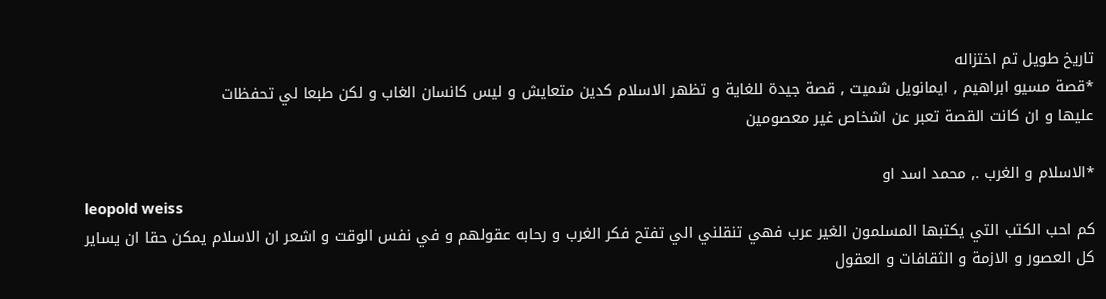تاريخ طويل تم اختزاله
*قصة مسيو ابراهيم , ايمانويل شميت , قصة جيدة للغاية و تظهر الاسلام كدين متعايش و ليس كانسان الغاب و لكن طبعا لي تحفظات
عليها و ان كانت القصة تعبر عن اشخاص غير معصومين

*الاسلام و الغرب ., محمد اسد او
leopold weiss
كم احب الكتب التي يكتبها المسلمون الغير عرب فهي تنقلني الي تفتح فكر الغرب و رحابه عقولهم و في نفس الوقت و اشعر ان الاسلام يمكن حقا ان يساير كل العصور و الازمة و الثقافات و العقول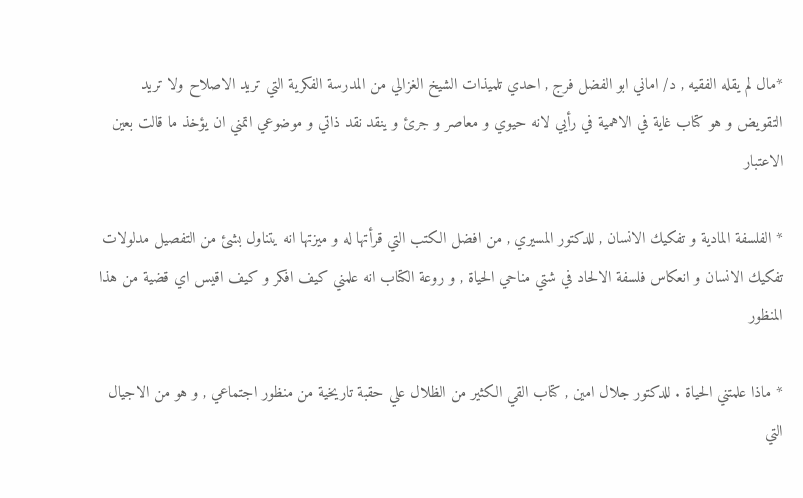*مال لم يقله الفقيه , د/ اماني ابو الفضل فرج , احدي تلميذات الشيخ الغزالي من المدرسة الفكرية التي تريد الاصلاح ولا تريد التقويض و هو كتاب غاية في الاهمية في رأيي لانه حيوي و معاصر و جرئ و ينقد نقد ذاتي و موضوعي اتمني ان يؤخذ ما قالت بعين الاعتبار

* الفلسفة المادية و تفكيك الانسان , للدكتور المسيري , من افضل الكتب التي قرأتها له و ميزتها انه يتناول بشئ من التفصيل مدلولات تفكيك الانسان و انعكاس فلسفة الالحاد في شتي مناحي الحياة , و روعة الكتاب انه علمني كيف افكر و كيف اقيس اي قضية من هذا المنظور

* ماذا علمتني الحياة . للدكتور جلال امين , كتاب القي الكثير من الظلال علي حقبة تاريخية من منظور اجتماعي , و هو من الاجيال التي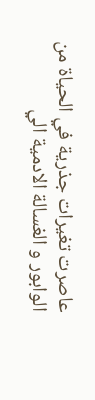عاصرت تغيرات جذرية في الحياة من الوابور و الغسالة الادمية الي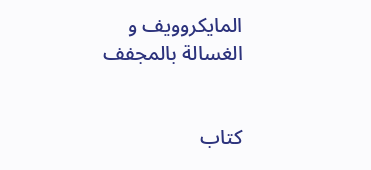المايكروويف و الغسالة بالمجفف


كتاب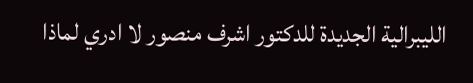الليبرالية الجديدة للدكتور اشرف منصور لا ادري لماذا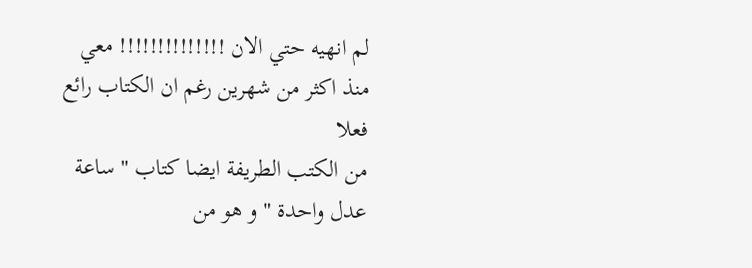لم انهيه حتي الان !!!!!!!!!!!!!! معي منذ اكثر من شهرين رغم ان الكتاب رائع فعلا
من الكتب الطريفة ايضا كتاب " ساعة عدل واحدة " و هو من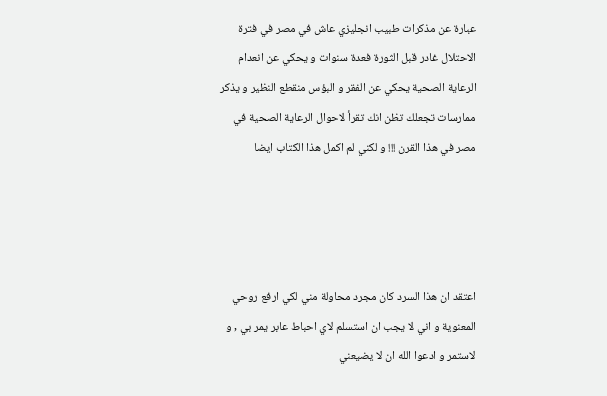عبارة عن مذكرات طبيب انجليزي عاش في مصر في فترة الاحتلال غادر قبل الثورة فعدة سنوات و يحكي عن انعدام الرعاية الصحية يحكي عن الفقر و البؤس منقطع النظير و يذكر ممارسات تجعلك تظن انك تقرأ لاحوال الرعاية الصحية في مصر في هذا القرن !!! و لكني لم اكمل هذا الكتاب ايضا




اعتقد ان هذا السرد كان مجرد محاولة مني لكي ارفع روحي المعنوية و اني لا يجب ان استسلم لاي احباط عابر يمر بي , و لاستمر و ادعوا الله ان لا يضيعني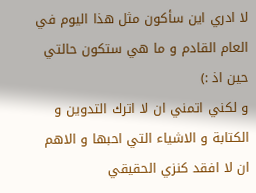لا ادري اين سأكون مثل هذا اليوم في العام القادم و ما هي ستكون حالتي حين اذ :)
و لكني اتمني ان لا اترك التدوين و الكتابة و الاشياء التي احبها و الاهم ان لا افقد كنزي الحقيقي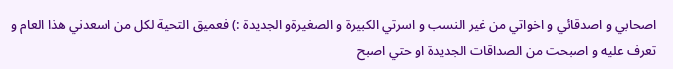اصحابي و اصدقائي و اخواتي من غير النسب و اسرتي الكبيرة و الصغيرةو الجديدة :) فعميق التحية لكل من اسعدني هذا العام و تعرف عليه و اصبحت من الصداقات الجديدة او حتي اصبح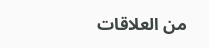من العلاقات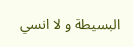البسيطة و لا انسي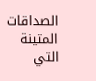الصداقات المتينة التي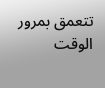تتعمق بمرور الوقت